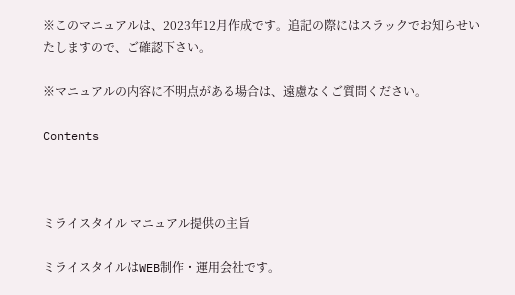※このマニュアルは、2023年12月作成です。追記の際にはスラックでお知らせいたしますので、ご確認下さい。

※マニュアルの内容に不明点がある場合は、遠慮なくご質問ください。

Contents



ミライスタイル マニュアル提供の主旨

ミライスタイルはWEB制作・運用会社です。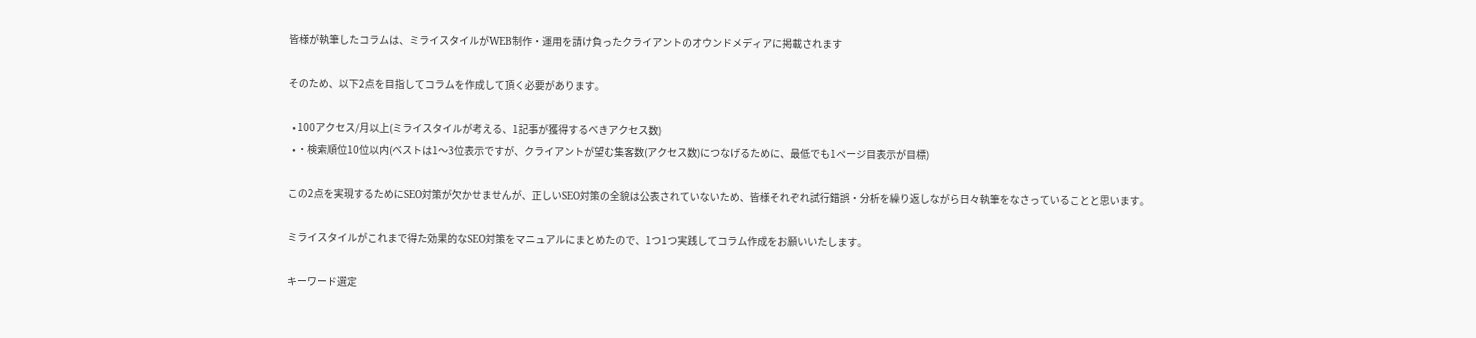皆様が執筆したコラムは、ミライスタイルがWEB制作・運用を請け負ったクライアントのオウンドメディアに掲載されます

そのため、以下2点を目指してコラムを作成して頂く必要があります。

  • 100アクセス/月以上(ミライスタイルが考える、1記事が獲得するべきアクセス数)
  • ・検索順位10位以内(ベストは1〜3位表示ですが、クライアントが望む集客数(アクセス数)につなげるために、最低でも1ページ目表示が目標)

この2点を実現するためにSEO対策が欠かせませんが、正しいSEO対策の全貌は公表されていないため、皆様それぞれ試行錯誤・分析を繰り返しながら日々執筆をなさっていることと思います。

ミライスタイルがこれまで得た効果的なSEO対策をマニュアルにまとめたので、1つ1つ実践してコラム作成をお願いいたします。

キーワード選定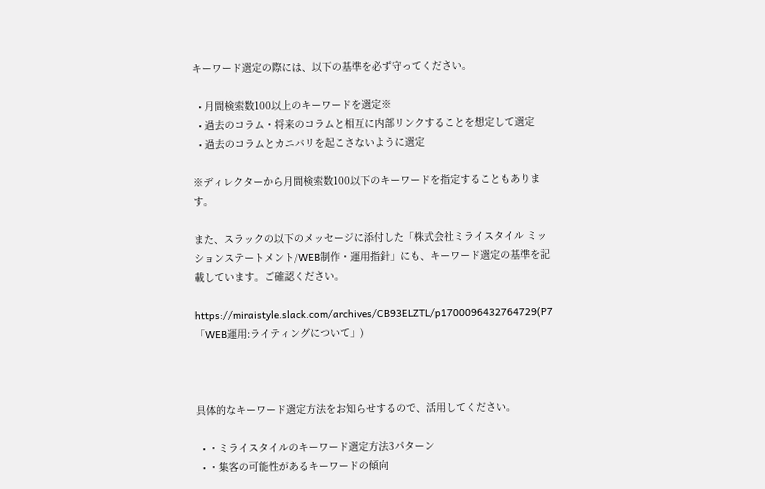キーワード選定の際には、以下の基準を必ず守ってください。

  • 月間検索数100以上のキーワードを選定※
  • 過去のコラム・将来のコラムと相互に内部リンクすることを想定して選定
  • 過去のコラムとカニバリを起こさないように選定

※ディレクターから月間検索数100以下のキーワードを指定することもあります。

また、スラックの以下のメッセージに添付した「株式会社ミライスタイル ミッションステートメント/WEB制作・運用指針」にも、キーワード選定の基準を記載しています。ご確認ください。

https://miraistyle.slack.com/archives/CB93ELZTL/p1700096432764729(P7「WEB運用:ライティングについて」)



具体的なキーワード選定方法をお知らせするので、活用してください。

  • ・ミライスタイルのキーワード選定方法3パターン
  • ・集客の可能性があるキーワードの傾向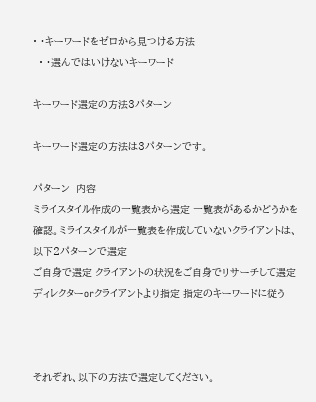• ・キーワードをゼロから見つける方法
  • ・選んではいけないキーワード

キーワード選定の方法3パターン

キーワード選定の方法は3パターンです。

パターン  内容
ミライスタイル作成の一覧表から選定 一覧表があるかどうかを確認。ミライスタイルが一覧表を作成していないクライアントは、以下2パターンで選定
ご自身で選定 クライアントの状況をご自身でリサーチして選定
ディレクターorクライアントより指定 指定のキーワードに従う



それぞれ、以下の方法で選定してください。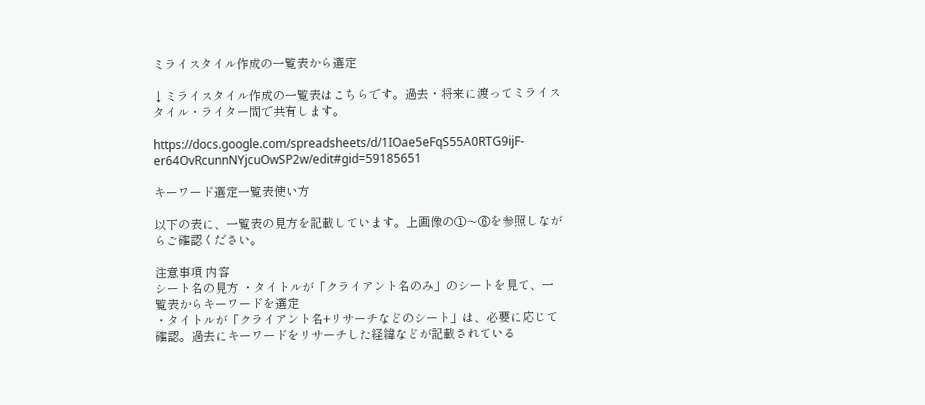ミライスタイル作成の一覧表から選定

↓ミライスタイル作成の一覧表はこちらです。過去・将来に渡ってミライスタイル・ライター間で共有します。

https://docs.google.com/spreadsheets/d/1IOae5eFqS55A0RTG9ijF-er64OvRcunnNYjcuOwSP2w/edit#gid=59185651

キーワード選定一覧表使い方

以下の表に、一覧表の見方を記載しています。上画像の①〜⑥を参照しながらご確認ください。

注意事項 内容
シート名の見方 ・タイトルが「クライアント名のみ」のシートを見て、一覧表からキーワードを選定
・タイトルが「クライアント名+リサーチなどのシート」は、必要に応じて確認。過去にキーワードをリサーチした経緯などが記載されている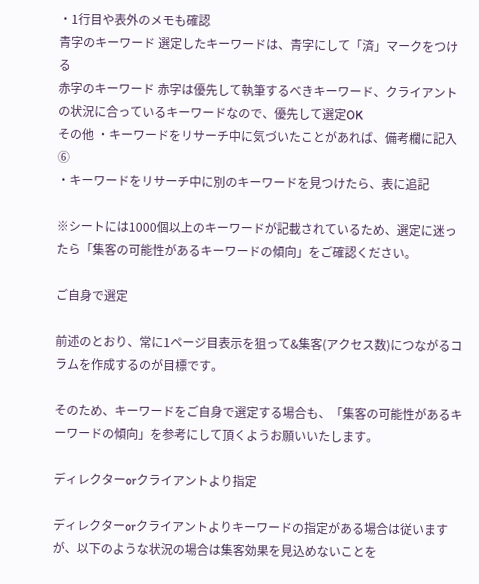・1行目や表外のメモも確認
青字のキーワード 選定したキーワードは、青字にして「済」マークをつける
赤字のキーワード 赤字は優先して執筆するべきキーワード、クライアントの状況に合っているキーワードなので、優先して選定OK
その他 ・キーワードをリサーチ中に気づいたことがあれば、備考欄に記入⑥
・キーワードをリサーチ中に別のキーワードを見つけたら、表に追記

※シートには1000個以上のキーワードが記載されているため、選定に迷ったら「集客の可能性があるキーワードの傾向」をご確認ください。

ご自身で選定

前述のとおり、常に1ページ目表示を狙って&集客(アクセス数)につながるコラムを作成するのが目標です。

そのため、キーワードをご自身で選定する場合も、「集客の可能性があるキーワードの傾向」を参考にして頂くようお願いいたします。

ディレクターorクライアントより指定

ディレクターorクライアントよりキーワードの指定がある場合は従いますが、以下のような状況の場合は集客効果を見込めないことを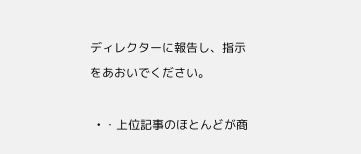ディレクターに報告し、指示をあおいでください。

  • ・上位記事のほとんどが商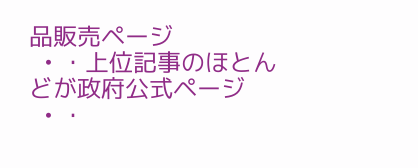品販売ページ
  • ・上位記事のほとんどが政府公式ページ
  • ・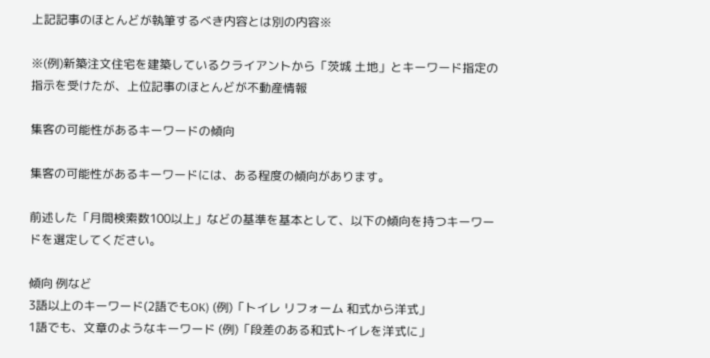上記記事のほとんどが執筆するべき内容とは別の内容※

※(例)新築注文住宅を建築しているクライアントから「茨城 土地」とキーワード指定の指示を受けたが、上位記事のほとんどが不動産情報

集客の可能性があるキーワードの傾向

集客の可能性があるキーワードには、ある程度の傾向があります。

前述した「月間検索数100以上」などの基準を基本として、以下の傾向を持つキーワードを選定してください。

傾向 例など
3語以上のキーワード(2語でもOK) (例)「トイレ リフォーム 和式から洋式」
1語でも、文章のようなキーワード (例)「段差のある和式トイレを洋式に」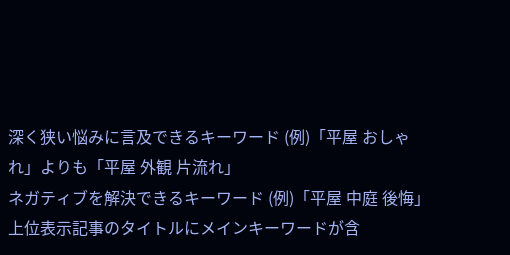深く狭い悩みに言及できるキーワード (例)「平屋 おしゃれ」よりも「平屋 外観 片流れ」
ネガティブを解決できるキーワード (例)「平屋 中庭 後悔」
上位表示記事のタイトルにメインキーワードが含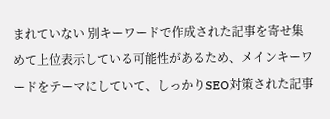まれていない 別キーワードで作成された記事を寄せ集めて上位表示している可能性があるため、メインキーワードをテーマにしていて、しっかりSEO対策された記事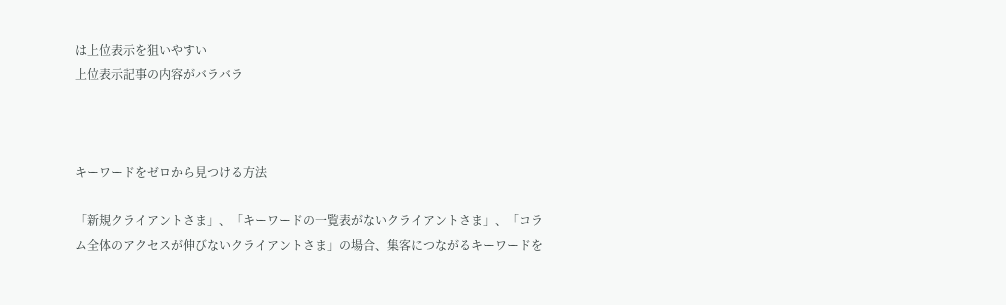は上位表示を狙いやすい
上位表示記事の内容がバラバラ



キーワードをゼロから見つける方法

「新規クライアントさま」、「キーワードの一覧表がないクライアントさま」、「コラム全体のアクセスが伸びないクライアントさま」の場合、集客につながるキーワードを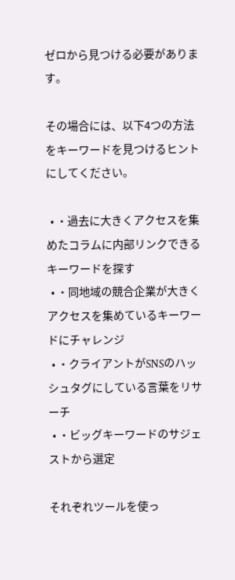ゼロから見つける必要があります。

その場合には、以下4つの方法をキーワードを見つけるヒントにしてください。

  • ・過去に大きくアクセスを集めたコラムに内部リンクできるキーワードを探す
  • ・同地域の競合企業が大きくアクセスを集めているキーワードにチャレンジ
  • ・クライアントがSNSのハッシュタグにしている言葉をリサーチ
  • ・ビッグキーワードのサジェストから選定

それぞれツールを使っ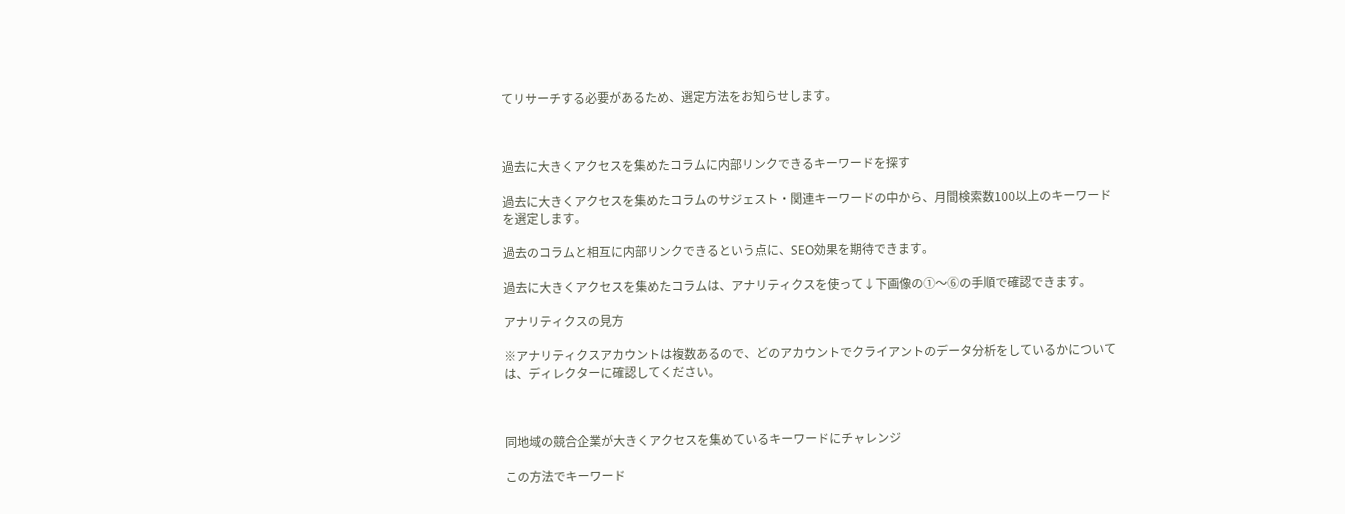てリサーチする必要があるため、選定方法をお知らせします。



過去に大きくアクセスを集めたコラムに内部リンクできるキーワードを探す

過去に大きくアクセスを集めたコラムのサジェスト・関連キーワードの中から、月間検索数100以上のキーワードを選定します。

過去のコラムと相互に内部リンクできるという点に、SEO効果を期待できます。

過去に大きくアクセスを集めたコラムは、アナリティクスを使って↓下画像の①〜⑥の手順で確認できます。

アナリティクスの見方

※アナリティクスアカウントは複数あるので、どのアカウントでクライアントのデータ分析をしているかについては、ディレクターに確認してください。



同地域の競合企業が大きくアクセスを集めているキーワードにチャレンジ

この方法でキーワード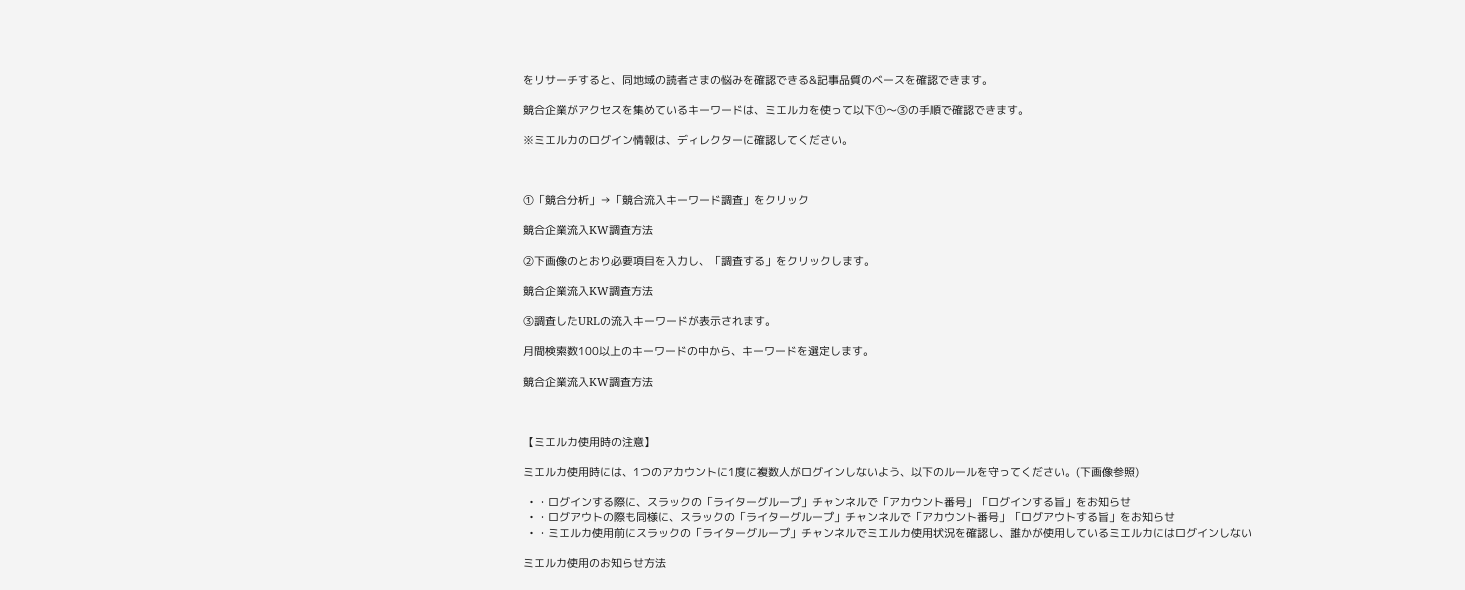をリサーチすると、同地域の読者さまの悩みを確認できる&記事品質のベースを確認できます。

競合企業がアクセスを集めているキーワードは、ミエルカを使って以下①〜③の手順で確認できます。

※ミエルカのログイン情報は、ディレクターに確認してください。



①「競合分析」→「競合流入キーワード調査」をクリック

競合企業流入KW調査方法

②下画像のとおり必要項目を入力し、「調査する」をクリックします。

競合企業流入KW調査方法

③調査したURLの流入キーワードが表示されます。

月間検索数100以上のキーワードの中から、キーワードを選定します。

競合企業流入KW調査方法



【ミエルカ使用時の注意】

ミエルカ使用時には、1つのアカウントに1度に複数人がログインしないよう、以下のルールを守ってください。(下画像参照)

  • ・ログインする際に、スラックの「ライターグループ」チャンネルで「アカウント番号」「ログインする旨」をお知らせ
  • ・ログアウトの際も同様に、スラックの「ライターグループ」チャンネルで「アカウント番号」「ログアウトする旨」をお知らせ
  • ・ミエルカ使用前にスラックの「ライターグループ」チャンネルでミエルカ使用状況を確認し、誰かが使用しているミエルカにはログインしない

ミエルカ使用のお知らせ方法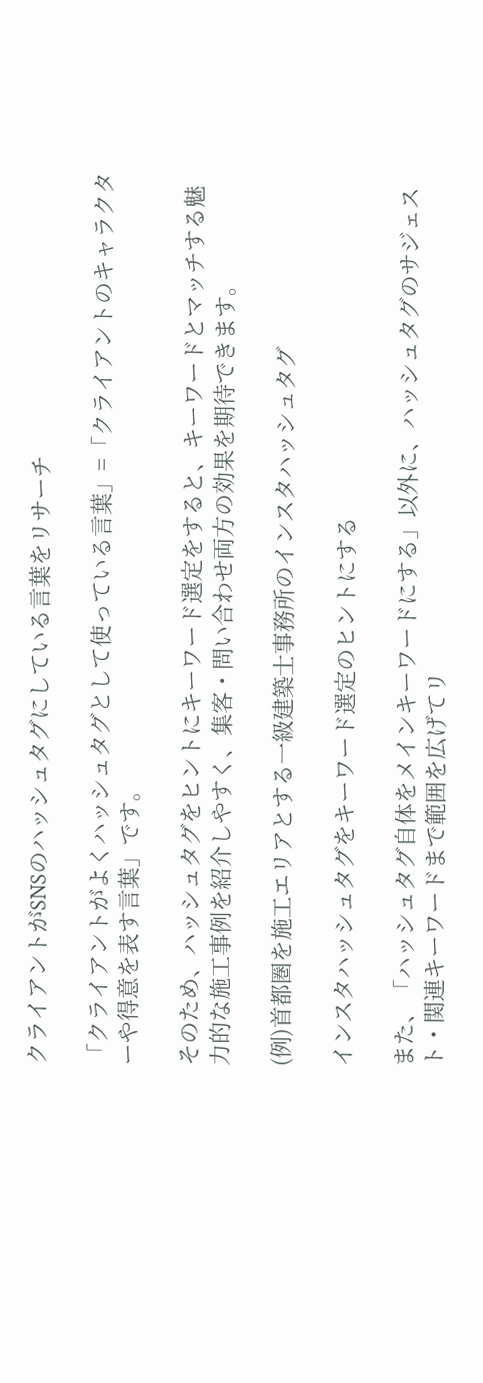クライアントがSNSのハッシュタグにしている言葉をリサーチ

「クライアントがよくハッシュタグとして使っている言葉」=「クライアントのキャラクターや得意を表す言葉」です。

そのため、ハッシュタグをヒントにキーワード選定をすると、キーワードとマッチする魅力的な施工事例を紹介しやすく、集客・問い合わせ両方の効果を期待できます。

(例)首都圏を施工エリアとする一級建築士事務所のインスタハッシュタグ

インスタハッシュタグをキーワード選定のヒントにする

また、「ハッシュタグ自体をメインキーワードにする」以外に、ハッシュタグのサジェスト・関連キーワードまで範囲を広げてリ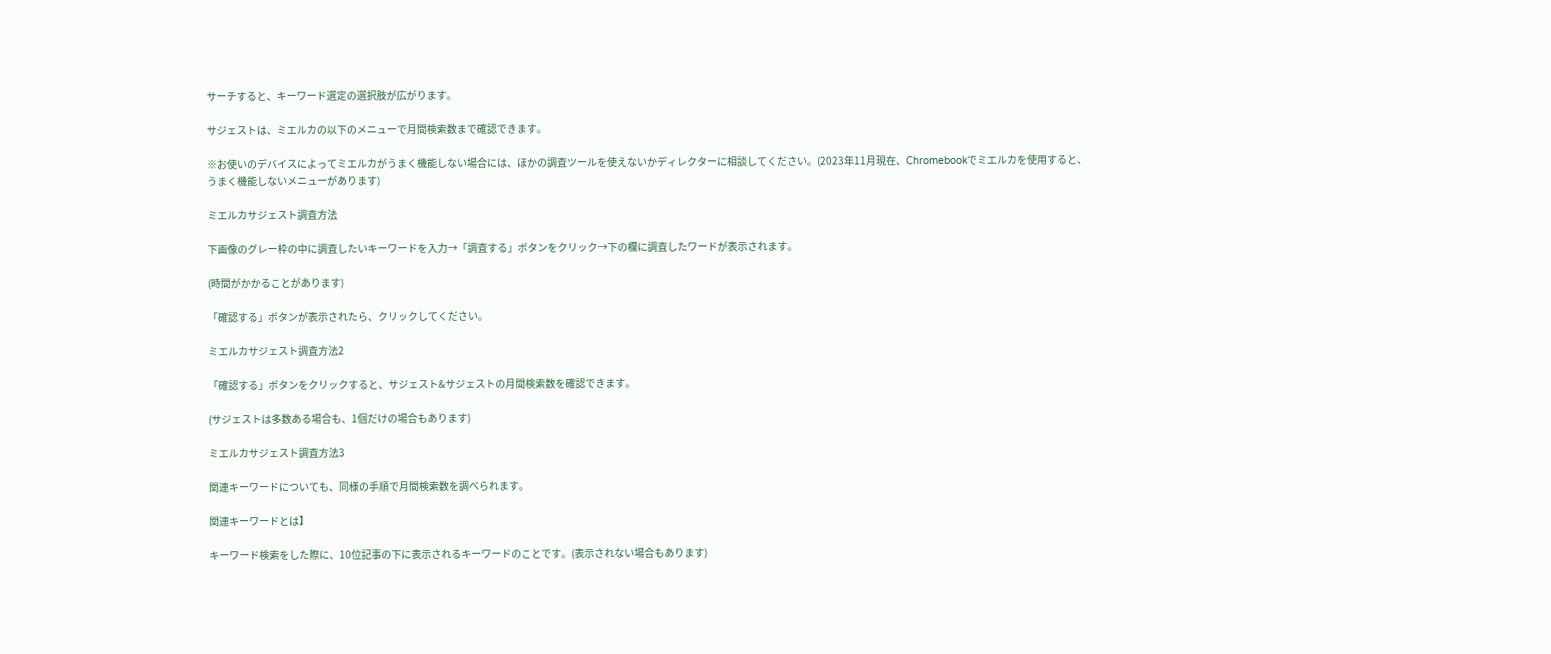サーチすると、キーワード選定の選択肢が広がります。

サジェストは、ミエルカの以下のメニューで月間検索数まで確認できます。

※お使いのデバイスによってミエルカがうまく機能しない場合には、ほかの調査ツールを使えないかディレクターに相談してください。(2023年11月現在、Chromebookでミエルカを使用すると、うまく機能しないメニューがあります)

ミエルカサジェスト調査方法

下画像のグレー枠の中に調査したいキーワードを入力→「調査する」ボタンをクリック→下の欄に調査したワードが表示されます。

(時間がかかることがあります)

「確認する」ボタンが表示されたら、クリックしてください。

ミエルカサジェスト調査方法2

「確認する」ボタンをクリックすると、サジェスト&サジェストの月間検索数を確認できます。

(サジェストは多数ある場合も、1個だけの場合もあります)

ミエルカサジェスト調査方法3

関連キーワードについても、同様の手順で月間検索数を調べられます。

関連キーワードとは】

キーワード検索をした際に、10位記事の下に表示されるキーワードのことです。(表示されない場合もあります)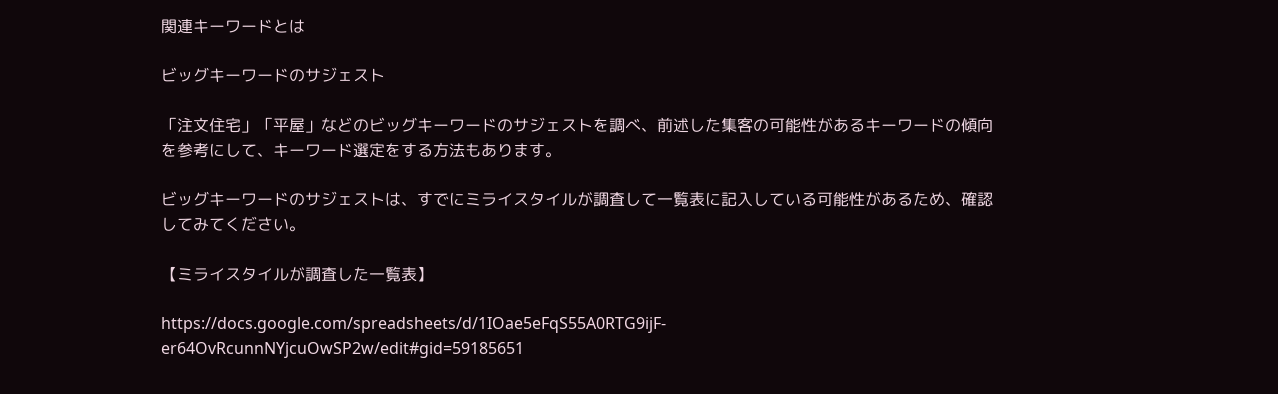関連キーワードとは

ビッグキーワードのサジェスト

「注文住宅」「平屋」などのビッグキーワードのサジェストを調べ、前述した集客の可能性があるキーワードの傾向を参考にして、キーワード選定をする方法もあります。

ビッグキーワードのサジェストは、すでにミライスタイルが調査して一覧表に記入している可能性があるため、確認してみてください。

【ミライスタイルが調査した一覧表】

https://docs.google.com/spreadsheets/d/1IOae5eFqS55A0RTG9ijF-er64OvRcunnNYjcuOwSP2w/edit#gid=59185651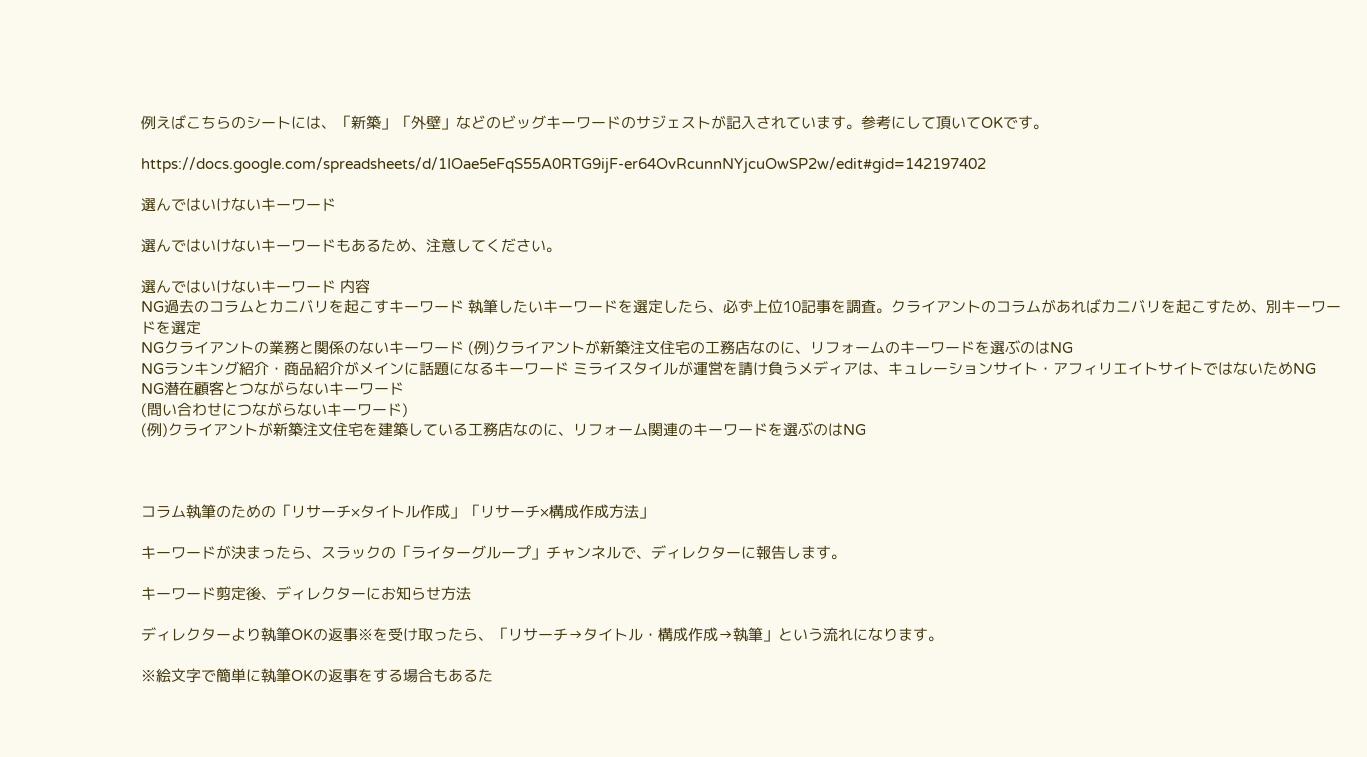例えばこちらのシートには、「新築」「外壁」などのビッグキーワードのサジェストが記入されています。参考にして頂いてOKです。

https://docs.google.com/spreadsheets/d/1IOae5eFqS55A0RTG9ijF-er64OvRcunnNYjcuOwSP2w/edit#gid=142197402

選んではいけないキーワード

選んではいけないキーワードもあるため、注意してください。

選んではいけないキーワード 内容
NG過去のコラムとカニバリを起こすキーワード 執筆したいキーワードを選定したら、必ず上位10記事を調査。クライアントのコラムがあればカニバリを起こすため、別キーワードを選定
NGクライアントの業務と関係のないキーワード (例)クライアントが新築注文住宅の工務店なのに、リフォームのキーワードを選ぶのはNG
NGランキング紹介・商品紹介がメインに話題になるキーワード ミライスタイルが運営を請け負うメディアは、キュレーションサイト・アフィリエイトサイトではないためNG
NG潜在顧客とつながらないキーワード
(問い合わせにつながらないキーワード)
(例)クライアントが新築注文住宅を建築している工務店なのに、リフォーム関連のキーワードを選ぶのはNG



コラム執筆のための「リサーチ×タイトル作成」「リサーチ×構成作成方法」

キーワードが決まったら、スラックの「ライターグループ」チャンネルで、ディレクターに報告します。

キーワード剪定後、ディレクターにお知らせ方法

ディレクターより執筆OKの返事※を受け取ったら、「リサーチ→タイトル・構成作成→執筆」という流れになります。

※絵文字で簡単に執筆OKの返事をする場合もあるた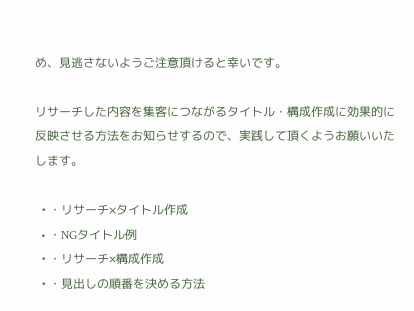め、見逃さないようご注意頂けると幸いです。

リサーチした内容を集客につながるタイトル・構成作成に効果的に反映させる方法をお知らせするので、実践して頂くようお願いいたします。

  • ・リサーチ×タイトル作成
  • ・NGタイトル例
  • ・リサーチ×構成作成
  • ・見出しの順番を決める方法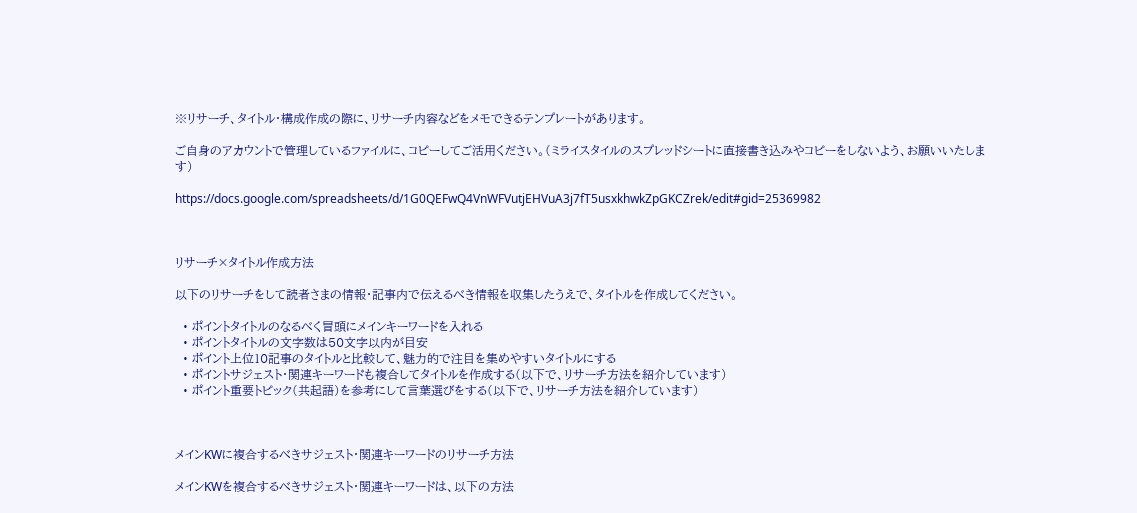※リサーチ、タイトル・構成作成の際に、リサーチ内容などをメモできるテンプレートがあります。

ご自身のアカウントで管理しているファイルに、コピーしてご活用ください。(ミライスタイルのスプレッドシートに直接書き込みやコピーをしないよう、お願いいたします)

https://docs.google.com/spreadsheets/d/1G0QEFwQ4VnWFVutjEHVuA3j7fT5usxkhwkZpGKCZrek/edit#gid=25369982



リサーチ×タイトル作成方法

以下のリサーチをして読者さまの情報・記事内で伝えるべき情報を収集したうえで、タイトルを作成してください。

  • ポイントタイトルのなるべく冒頭にメインキーワードを入れる
  • ポイントタイトルの文字数は50文字以内が目安
  • ポイント上位10記事のタイトルと比較して、魅力的で注目を集めやすいタイトルにする
  • ポイントサジェスト・関連キーワードも複合してタイトルを作成する(以下で、リサーチ方法を紹介しています)
  • ポイント重要トピック(共起語)を参考にして言葉選びをする(以下で、リサーチ方法を紹介しています)



メインKWに複合するべきサジェスト・関連キーワードのリサーチ方法

メインKWを複合するべきサジェスト・関連キーワードは、以下の方法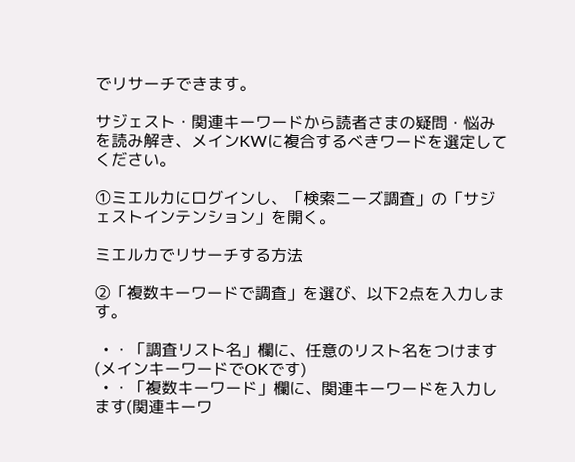でリサーチできます。

サジェスト・関連キーワードから読者さまの疑問・悩みを読み解き、メインKWに複合するべきワードを選定してください。

①ミエルカにログインし、「検索ニーズ調査」の「サジェストインテンション」を開く。

ミエルカでリサーチする方法

②「複数キーワードで調査」を選び、以下2点を入力します。

  • ・「調査リスト名」欄に、任意のリスト名をつけます(メインキーワードでOKです)
  • ・「複数キーワード」欄に、関連キーワードを入力します(関連キーワ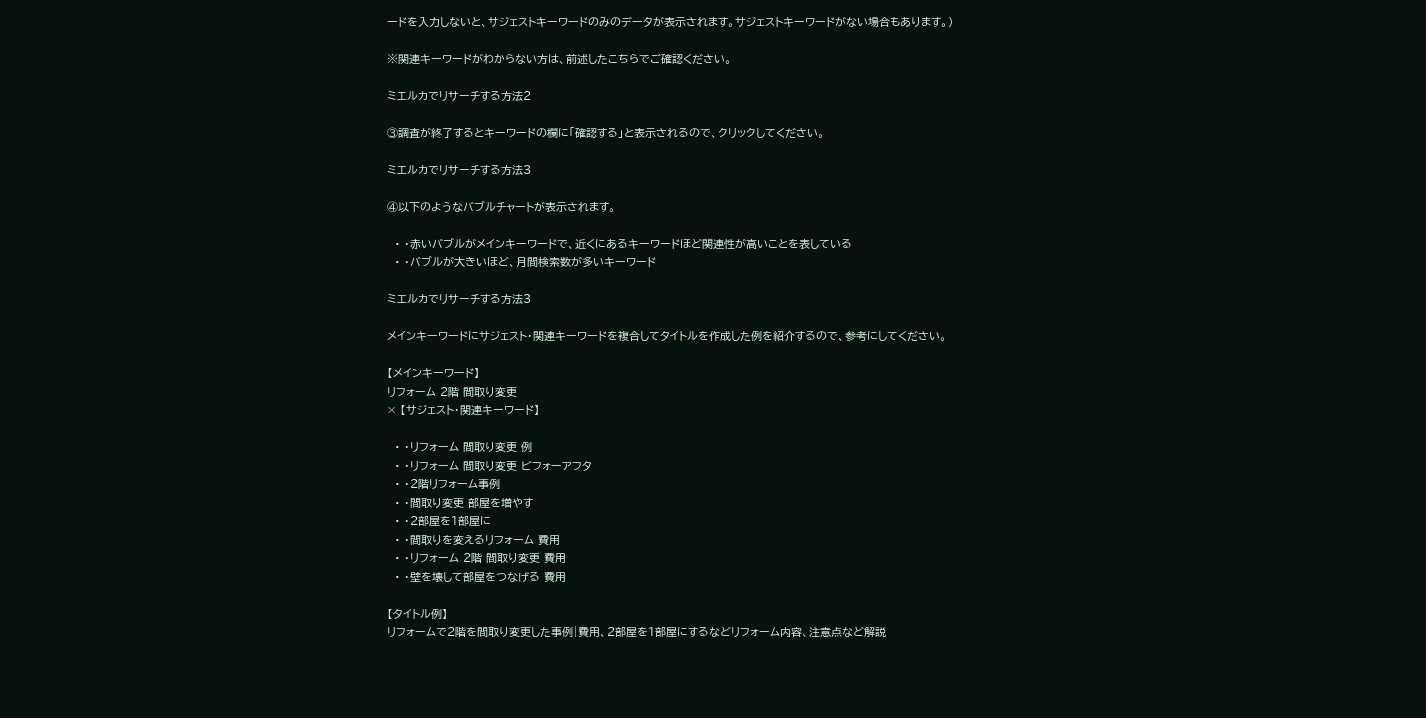ードを入力しないと、サジェストキーワードのみのデータが表示されます。サジェストキーワードがない場合もあります。)

※関連キーワードがわからない方は、前述したこちらでご確認ください。

ミエルカでリサーチする方法2

③調査が終了するとキーワードの欄に「確認する」と表示されるので、クリックしてください。

ミエルカでリサーチする方法3

④以下のようなバブルチャートが表示されます。

  • ・赤いバブルがメインキーワードで、近くにあるキーワードほど関連性が高いことを表している
  • ・バブルが大きいほど、月間検索数が多いキーワード

ミエルカでリサーチする方法3

メインキーワードにサジェスト・関連キーワードを複合してタイトルを作成した例を紹介するので、参考にしてください。

【メインキーワード】
リフォーム 2階 間取り変更
× 【サジェスト・関連キーワード】

  • ・リフォーム 間取り変更 例
  • ・リフォーム 間取り変更 ビフォーアフタ
  • ・2階リフォーム事例
  • ・間取り変更 部屋を増やす
  • ・2部屋を1部屋に
  • ・間取りを変えるリフォーム 費用
  • ・リフォーム 2階 間取り変更 費用
  • ・壁を壊して部屋をつなげる 費用

【タイトル例】
リフォームで2階を間取り変更した事例|費用、2部屋を1部屋にするなどリフォーム内容、注意点など解説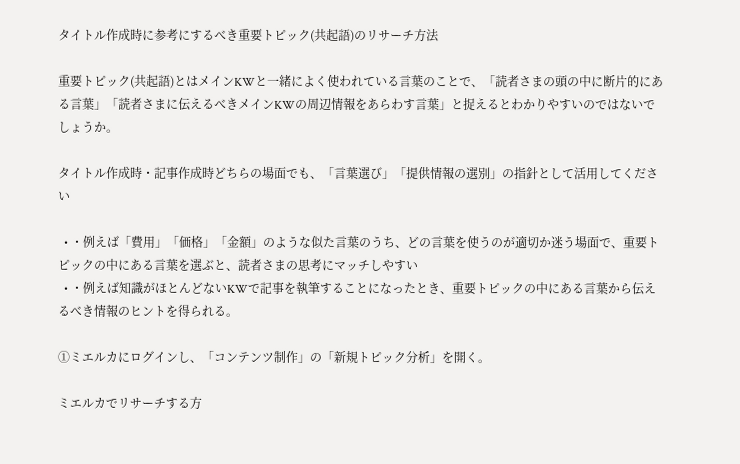タイトル作成時に参考にするべき重要トピック(共起語)のリサーチ方法

重要トピック(共起語)とはメインKWと一緒によく使われている言葉のことで、「読者さまの頭の中に断片的にある言葉」「読者さまに伝えるべきメインKWの周辺情報をあらわす言葉」と捉えるとわかりやすいのではないでしょうか。

タイトル作成時・記事作成時どちらの場面でも、「言葉選び」「提供情報の選別」の指針として活用してください

  • ・例えば「費用」「価格」「金額」のような似た言葉のうち、どの言葉を使うのが適切か迷う場面で、重要トピックの中にある言葉を選ぶと、読者さまの思考にマッチしやすい
  • ・例えば知識がほとんどないKWで記事を執筆することになったとき、重要トピックの中にある言葉から伝えるべき情報のヒントを得られる。

①ミエルカにログインし、「コンテンツ制作」の「新規トピック分析」を開く。

ミエルカでリサーチする方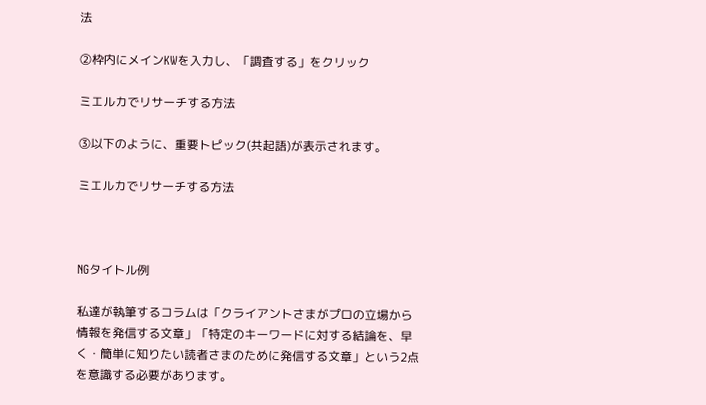法

②枠内にメインKWを入力し、「調査する」をクリック

ミエルカでリサーチする方法

③以下のように、重要トピック(共起語)が表示されます。

ミエルカでリサーチする方法



NGタイトル例

私達が執筆するコラムは「クライアントさまがプロの立場から情報を発信する文章」「特定のキーワードに対する結論を、早く・簡単に知りたい読者さまのために発信する文章」という2点を意識する必要があります。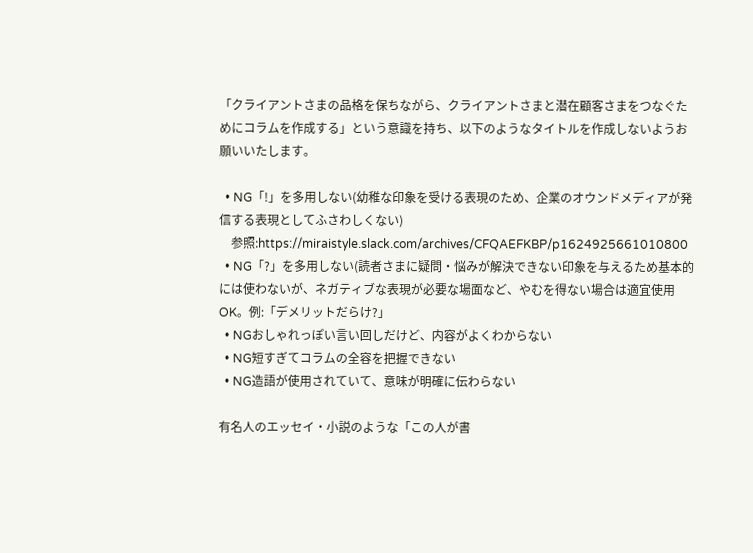「クライアントさまの品格を保ちながら、クライアントさまと潜在顧客さまをつなぐためにコラムを作成する」という意識を持ち、以下のようなタイトルを作成しないようお願いいたします。

  • NG「!」を多用しない(幼稚な印象を受ける表現のため、企業のオウンドメディアが発信する表現としてふさわしくない)
    参照:https://miraistyle.slack.com/archives/CFQAEFKBP/p1624925661010800
  • NG「?」を多用しない(読者さまに疑問・悩みが解決できない印象を与えるため基本的には使わないが、ネガティブな表現が必要な場面など、やむを得ない場合は適宜使用OK。例:「デメリットだらけ?」
  • NGおしゃれっぽい言い回しだけど、内容がよくわからない
  • NG短すぎてコラムの全容を把握できない
  • NG造語が使用されていて、意味が明確に伝わらない

有名人のエッセイ・小説のような「この人が書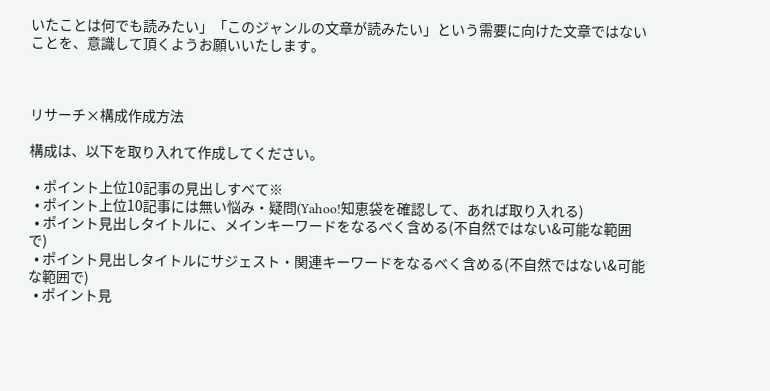いたことは何でも読みたい」「このジャンルの文章が読みたい」という需要に向けた文章ではないことを、意識して頂くようお願いいたします。



リサーチ×構成作成方法

構成は、以下を取り入れて作成してください。

  • ポイント上位10記事の見出しすべて※
  • ポイント上位10記事には無い悩み・疑問(Yahoo!知恵袋を確認して、あれば取り入れる)
  • ポイント見出しタイトルに、メインキーワードをなるべく含める(不自然ではない&可能な範囲で)
  • ポイント見出しタイトルにサジェスト・関連キーワードをなるべく含める(不自然ではない&可能な範囲で)
  • ポイント見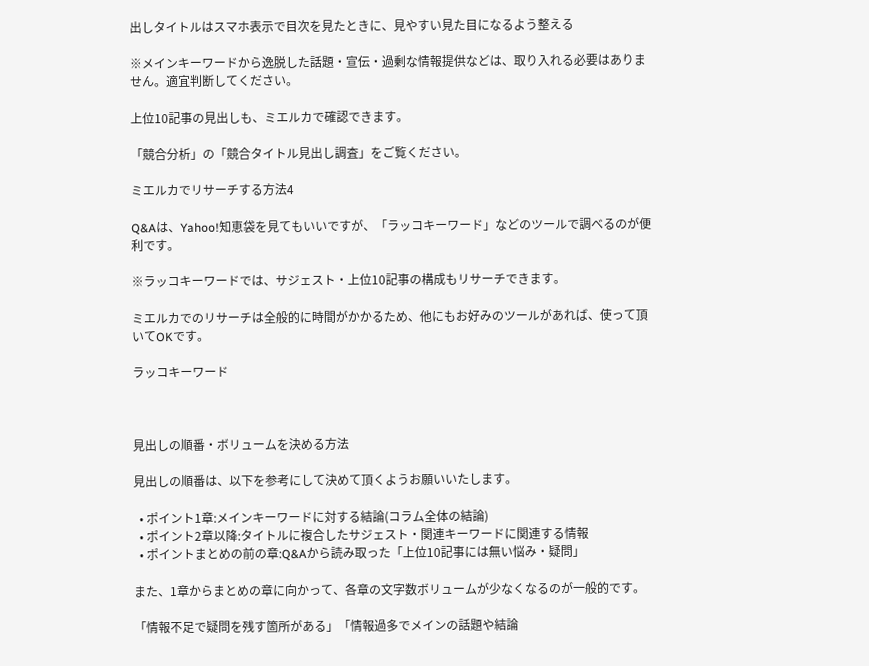出しタイトルはスマホ表示で目次を見たときに、見やすい見た目になるよう整える

※メインキーワードから逸脱した話題・宣伝・過剰な情報提供などは、取り入れる必要はありません。適宜判断してください。

上位10記事の見出しも、ミエルカで確認できます。

「競合分析」の「競合タイトル見出し調査」をご覧ください。

ミエルカでリサーチする方法4

Q&Aは、Yahoo!知恵袋を見てもいいですが、「ラッコキーワード」などのツールで調べるのが便利です。

※ラッコキーワードでは、サジェスト・上位10記事の構成もリサーチできます。

ミエルカでのリサーチは全般的に時間がかかるため、他にもお好みのツールがあれば、使って頂いてOKです。

ラッコキーワード



見出しの順番・ボリュームを決める方法

見出しの順番は、以下を参考にして決めて頂くようお願いいたします。

  • ポイント1章:メインキーワードに対する結論(コラム全体の結論)
  • ポイント2章以降:タイトルに複合したサジェスト・関連キーワードに関連する情報
  • ポイントまとめの前の章:Q&Aから読み取った「上位10記事には無い悩み・疑問」

また、1章からまとめの章に向かって、各章の文字数ボリュームが少なくなるのが一般的です。

「情報不足で疑問を残す箇所がある」「情報過多でメインの話題や結論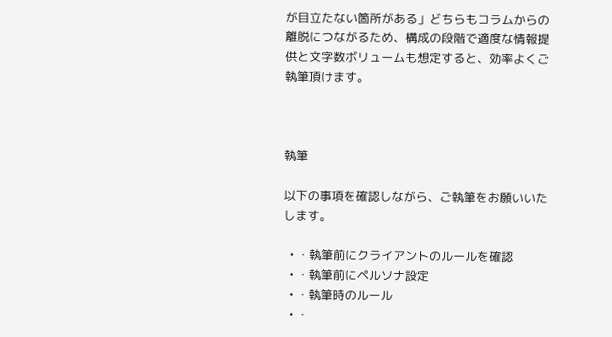が目立たない箇所がある」どちらもコラムからの離脱につながるため、構成の段階で適度な情報提供と文字数ボリュームも想定すると、効率よくご執筆頂けます。



執筆

以下の事項を確認しながら、ご執筆をお願いいたします。

  • ・執筆前にクライアントのルールを確認
  • ・執筆前にペルソナ設定
  • ・執筆時のルール
  • ・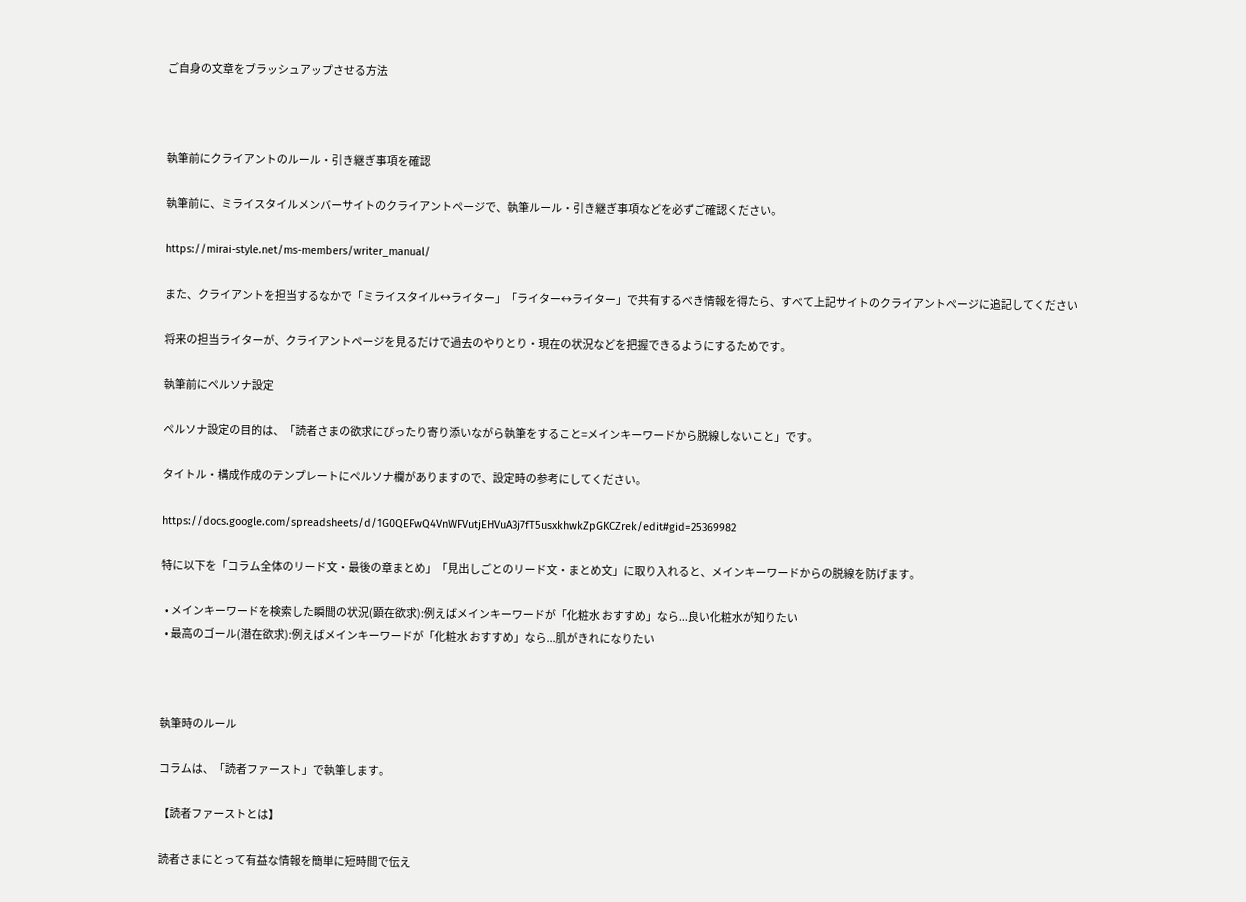ご自身の文章をブラッシュアップさせる方法



執筆前にクライアントのルール・引き継ぎ事項を確認

執筆前に、ミライスタイルメンバーサイトのクライアントページで、執筆ルール・引き継ぎ事項などを必ずご確認ください。

https://mirai-style.net/ms-members/writer_manual/

また、クライアントを担当するなかで「ミライスタイル↔ライター」「ライター↔ライター」で共有するべき情報を得たら、すべて上記サイトのクライアントページに追記してください

将来の担当ライターが、クライアントページを見るだけで過去のやりとり・現在の状況などを把握できるようにするためです。

執筆前にペルソナ設定

ペルソナ設定の目的は、「読者さまの欲求にぴったり寄り添いながら執筆をすること=メインキーワードから脱線しないこと」です。

タイトル・構成作成のテンプレートにペルソナ欄がありますので、設定時の参考にしてください。

https://docs.google.com/spreadsheets/d/1G0QEFwQ4VnWFVutjEHVuA3j7fT5usxkhwkZpGKCZrek/edit#gid=25369982

特に以下を「コラム全体のリード文・最後の章まとめ」「見出しごとのリード文・まとめ文」に取り入れると、メインキーワードからの脱線を防げます。

  • メインキーワードを検索した瞬間の状況(顕在欲求):例えばメインキーワードが「化粧水 おすすめ」なら...良い化粧水が知りたい
  • 最高のゴール(潜在欲求):例えばメインキーワードが「化粧水 おすすめ」なら...肌がきれになりたい



執筆時のルール

コラムは、「読者ファースト」で執筆します。

【読者ファーストとは】

読者さまにとって有益な情報を簡単に短時間で伝え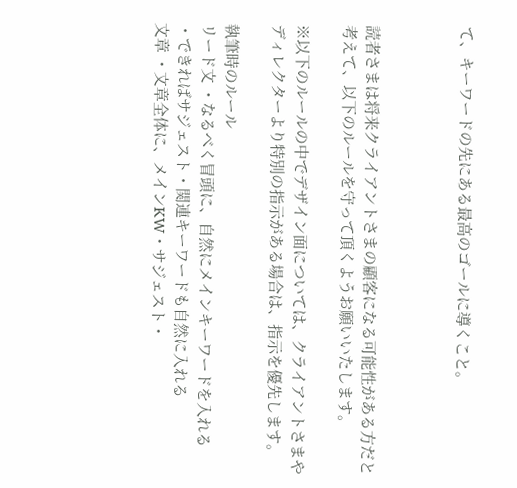て、キーワードの先にある最高のゴールに導くこと。



読者さまは将来クライアントさまの顧客になる可能性がある方だと考えて、以下のルールを守って頂くようお願いいたします。

※以下のルールの中でデザイン面については、クライアントさまやディレクターより特別の指示がある場合は、指示を優先します。

執筆時のルール
リード文 ・なるべく冒頭に、自然にメインキーワードを入れる
・できればサジェスト・関連キーワードも自然に入れる
文章 ・文章全体に、メインKW・サジェスト・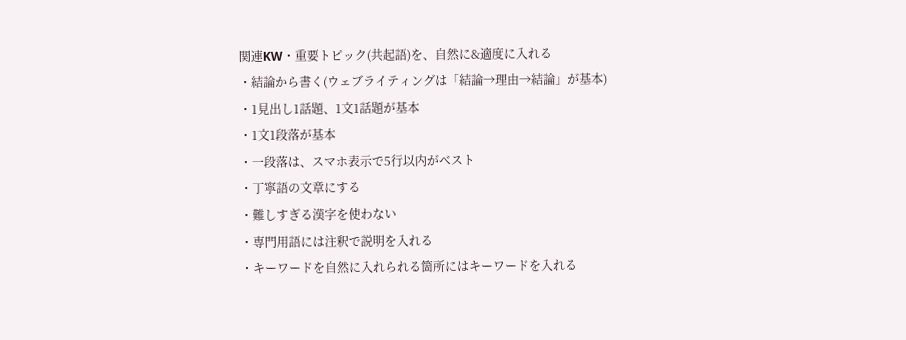関連KW・重要トピック(共起語)を、自然に&適度に入れる
・結論から書く(ウェブライティングは「結論→理由→結論」が基本)
・1見出し1話題、1文1話題が基本
・1文1段落が基本
・一段落は、スマホ表示で5行以内がベスト
・丁寧語の文章にする
・難しすぎる漢字を使わない
・専門用語には注釈で説明を入れる
・キーワードを自然に入れられる箇所にはキーワードを入れる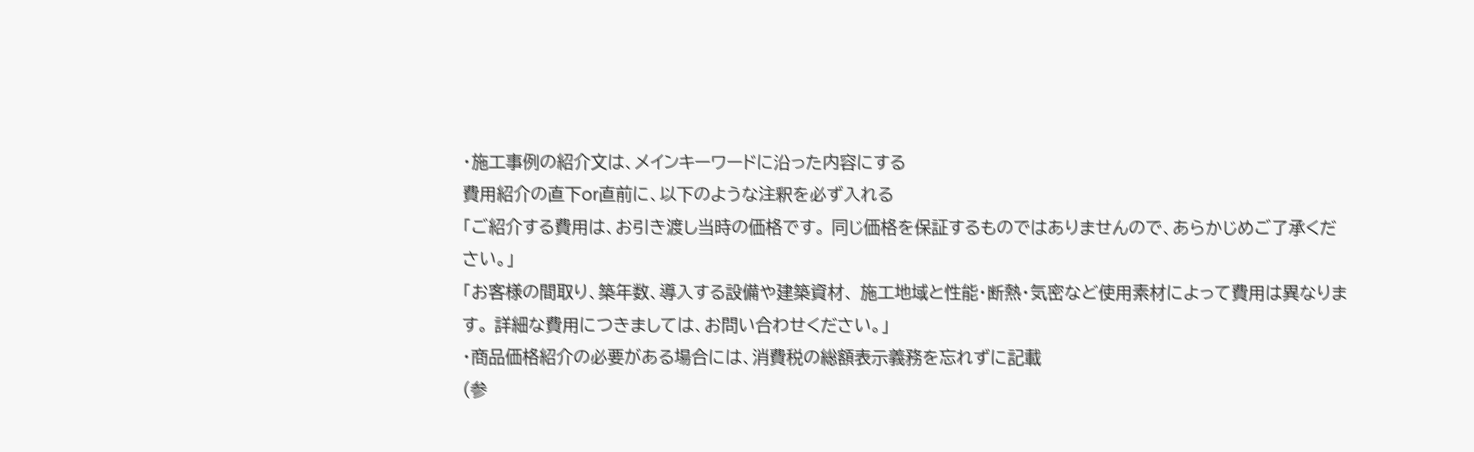・施工事例の紹介文は、メインキーワードに沿った内容にする
費用紹介の直下or直前に、以下のような注釈を必ず入れる
「ご紹介する費用は、お引き渡し当時の価格です。 同じ価格を保証するものではありませんので、あらかじめご了承ください。」
「お客様の間取り、築年数、導入する設備や建築資材、 施工地域と性能・断熱・気密など使用素材によって費用は異なります。 詳細な費用につきましては、お問い合わせください。」
・商品価格紹介の必要がある場合には、消費税の総額表示義務を忘れずに記載
(参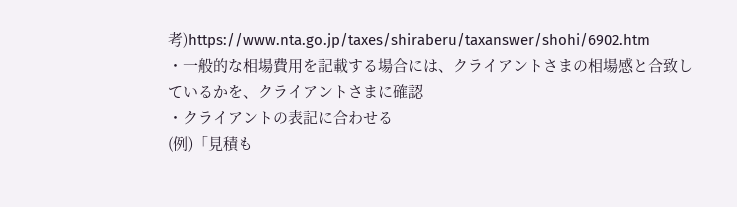考)https://www.nta.go.jp/taxes/shiraberu/taxanswer/shohi/6902.htm
・一般的な相場費用を記載する場合には、クライアントさまの相場感と合致しているかを、クライアントさまに確認
・クライアントの表記に合わせる
(例)「見積も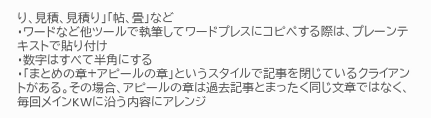り、見積、見積り」「帖、畳」など
・ワードなど他ツールで執筆してワードプレスにコピペする際は、プレーンテキストで貼り付け
・数字はすべて半角にする
・「まとめの章+アピールの章」というスタイルで記事を閉じているクライアントがある。その場合、アピールの章は過去記事とまったく同じ文章ではなく、毎回メインKWに沿う内容にアレンジ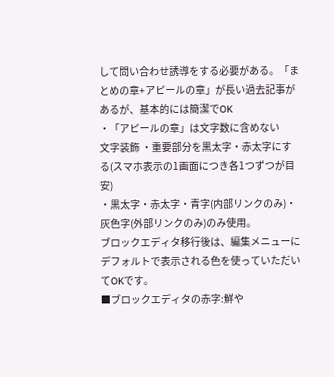して問い合わせ誘導をする必要がある。「まとめの章+アピールの章」が長い過去記事があるが、基本的には簡潔でOK
・「アピールの章」は文字数に含めない
文字装飾 ・重要部分を黒太字・赤太字にする(スマホ表示の1画面につき各1つずつが目安)
・黒太字・赤太字・青字(内部リンクのみ)・灰色字(外部リンクのみ)のみ使用。
ブロックエディタ移行後は、編集メニューにデフォルトで表示される色を使っていただいてOKです。
■ブロックエディタの赤字:鮮や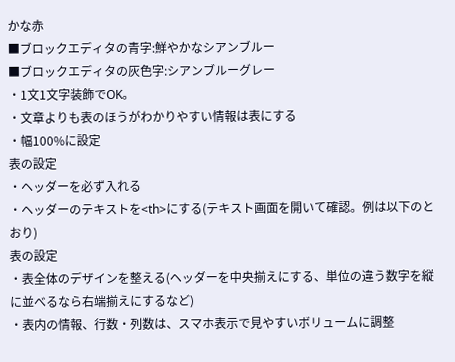かな赤
■ブロックエディタの青字:鮮やかなシアンブルー
■ブロックエディタの灰色字:シアンブルーグレー
・1文1文字装飾でOK。
・文章よりも表のほうがわかりやすい情報は表にする
・幅100%に設定
表の設定
・ヘッダーを必ず入れる
・ヘッダーのテキストを<th>にする(テキスト画面を開いて確認。例は以下のとおり)
表の設定
・表全体のデザインを整える(ヘッダーを中央揃えにする、単位の違う数字を縦に並べるなら右端揃えにするなど)
・表内の情報、行数・列数は、スマホ表示で見やすいボリュームに調整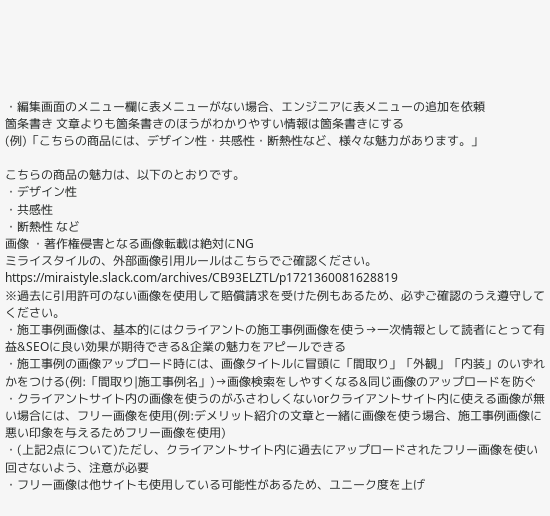・編集画面のメニュー欄に表メニューがない場合、エンジニアに表メニューの追加を依頼
箇条書き 文章よりも箇条書きのほうがわかりやすい情報は箇条書きにする
(例)「こちらの商品には、デザイン性・共感性・断熱性など、様々な魅力があります。」

こちらの商品の魅力は、以下のとおりです。
・デザイン性
・共感性
・断熱性 など
画像 ・著作権侵害となる画像転載は絶対にNG
ミライスタイルの、外部画像引用ルールはこちらでご確認ください。
https://miraistyle.slack.com/archives/CB93ELZTL/p1721360081628819
※過去に引用許可のない画像を使用して賠償請求を受けた例もあるため、必ずご確認のうえ遵守してください。
・施工事例画像は、基本的にはクライアントの施工事例画像を使う→一次情報として読者にとって有益&SEOに良い効果が期待できる&企業の魅力をアピールできる
・施工事例の画像アップロード時には、画像タイトルに冒頭に「間取り」「外観」「内装」のいずれかをつける(例:「間取り|施工事例名」)→画像検索をしやすくなる&同じ画像のアップロードを防ぐ
・クライアントサイト内の画像を使うのがふさわしくないorクライアントサイト内に使える画像が無い場合には、フリー画像を使用(例:デメリット紹介の文章と一緒に画像を使う場合、施工事例画像に悪い印象を与えるためフリー画像を使用)
・(上記2点について)ただし、クライアントサイト内に過去にアップロードされたフリー画像を使い回さないよう、注意が必要
・フリー画像は他サイトも使用している可能性があるため、ユニーク度を上げ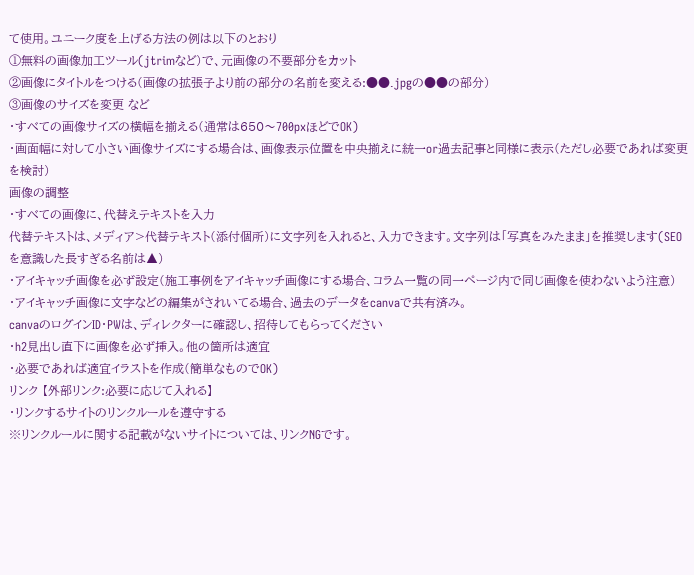て使用。ユニーク度を上げる方法の例は以下のとおり
①無料の画像加工ツール(jtrimなど)で、元画像の不要部分をカット
②画像にタイトルをつける(画像の拡張子より前の部分の名前を変える:●●.jpgの●●の部分)
③画像のサイズを変更 など
・すべての画像サイズの横幅を揃える(通常は650〜700pxほどでOK)
・画面幅に対して小さい画像サイズにする場合は、画像表示位置を中央揃えに統一or過去記事と同様に表示(ただし必要であれば変更を検討)
画像の調整
・すべての画像に、代替えテキストを入力
代替テキストは、メディア>代替テキスト(添付個所)に文字列を入れると、入力できます。文字列は「写真をみたまま」を推奨します(SEOを意識した長すぎる名前は▲)
・アイキャッチ画像を必ず設定(施工事例をアイキャッチ画像にする場合、コラム一覧の同一ページ内で同じ画像を使わないよう注意)
・アイキャッチ画像に文字などの編集がされいてる場合、過去のデータをcanvaで共有済み。
canvaのログインID・PWは、ディレクターに確認し、招待してもらってください
・h2見出し直下に画像を必ず挿入。他の箇所は適宜
・必要であれば適宜イラストを作成(簡単なものでOK)
リンク 【外部リンク:必要に応じて入れる】
・リンクするサイトのリンクルールを遵守する
※リンクルールに関する記載がないサイトについては、リンクNGです。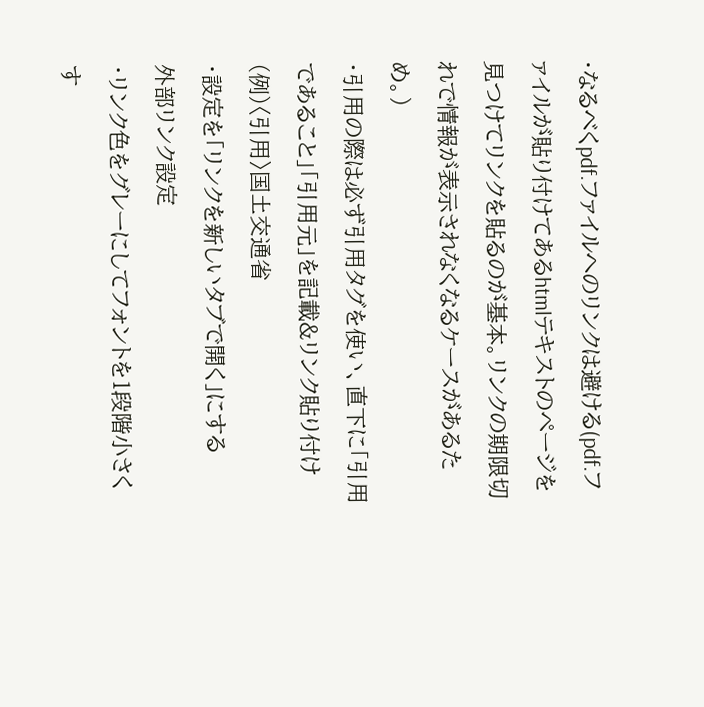・なるべくpdf.ファイルへのリンクは避ける(pdf.ファイルが貼り付けてあるhtmlテキストのページを見つけてリンクを貼るのが基本。リンクの期限切れで情報が表示されなくなるケースがあるため。)
・引用の際は必ず引用タグを使い、直下に「引用であること」「引用元」を記載&リンク貼り付け
(例)〈引用〉国土交通省
・設定を「リンクを新しいタブで開く」にする
外部リンク設定
・リンク色をグレーにしてフォントを1段階小さくす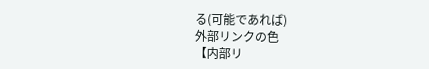る(可能であれば)
外部リンクの色
【内部リ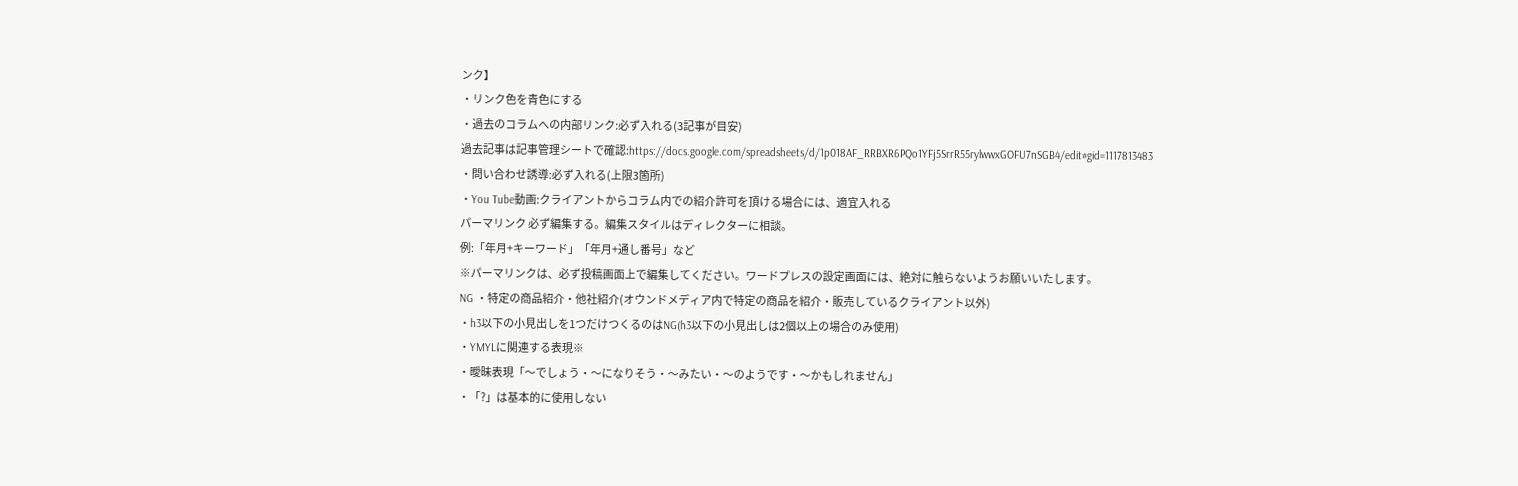ンク】
・リンク色を青色にする
・過去のコラムへの内部リンク:必ず入れる(3記事が目安)
過去記事は記事管理シートで確認:https://docs.google.com/spreadsheets/d/1p018AF_RRBXR6PQo1YFj5SrrR55rylwwxGOFU7nSGB4/edit#gid=1117813483
・問い合わせ誘導:必ず入れる(上限3箇所)
・You Tube動画:クライアントからコラム内での紹介許可を頂ける場合には、適宜入れる
パーマリンク 必ず編集する。編集スタイルはディレクターに相談。
例:「年月+キーワード」「年月+通し番号」など
※パーマリンクは、必ず投稿画面上で編集してください。ワードプレスの設定画面には、絶対に触らないようお願いいたします。
NG ・特定の商品紹介・他社紹介(オウンドメディア内で特定の商品を紹介・販売しているクライアント以外)
・h3以下の小見出しを1つだけつくるのはNG(h3以下の小見出しは2個以上の場合のみ使用)
・YMYLに関連する表現※
・曖昧表現「〜でしょう・〜になりそう・〜みたい・〜のようです・〜かもしれません」
・「?」は基本的に使用しない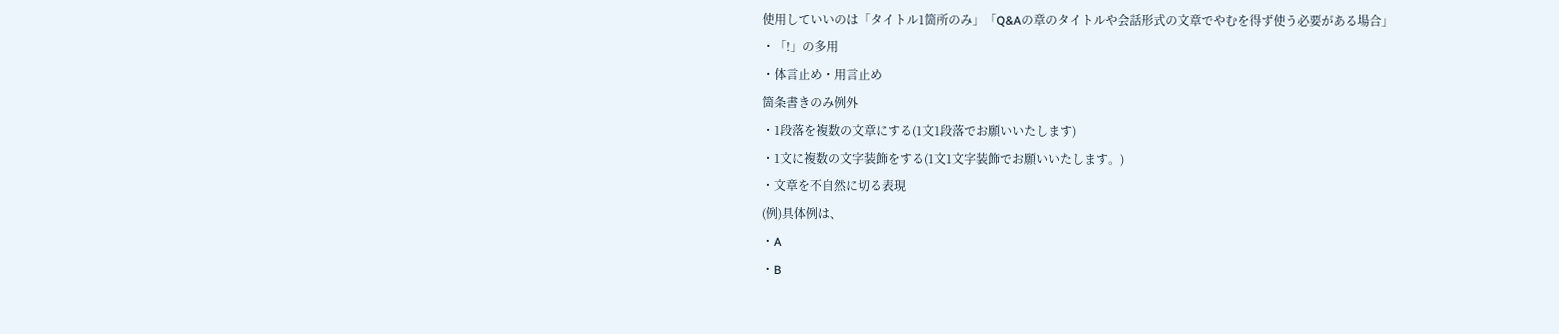使用していいのは「タイトル1箇所のみ」「Q&Aの章のタイトルや会話形式の文章でやむを得ず使う必要がある場合」
・「!」の多用
・体言止め・用言止め
箇条書きのみ例外
・1段落を複数の文章にする(1文1段落でお願いいたします)
・1文に複数の文字装飾をする(1文1文字装飾でお願いいたします。)
・文章を不自然に切る表現
(例)具体例は、
・A
・B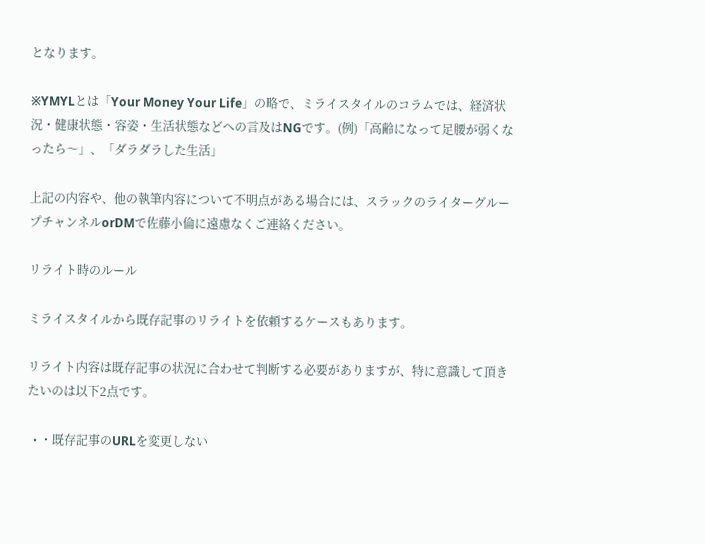となります。

※YMYLとは「Your Money Your Life」の略で、ミライスタイルのコラムでは、経済状況・健康状態・容姿・生活状態などへの言及はNGです。(例)「高齢になって足腰が弱くなったら〜」、「ダラダラした生活」

上記の内容や、他の執筆内容について不明点がある場合には、スラックのライターグループチャンネルorDMで佐藤小倫に遠慮なくご連絡ください。

リライト時のルール

ミライスタイルから既存記事のリライトを依頼するケースもあります。

リライト内容は既存記事の状況に合わせて判断する必要がありますが、特に意識して頂きたいのは以下2点です。

  • ・既存記事のURLを変更しない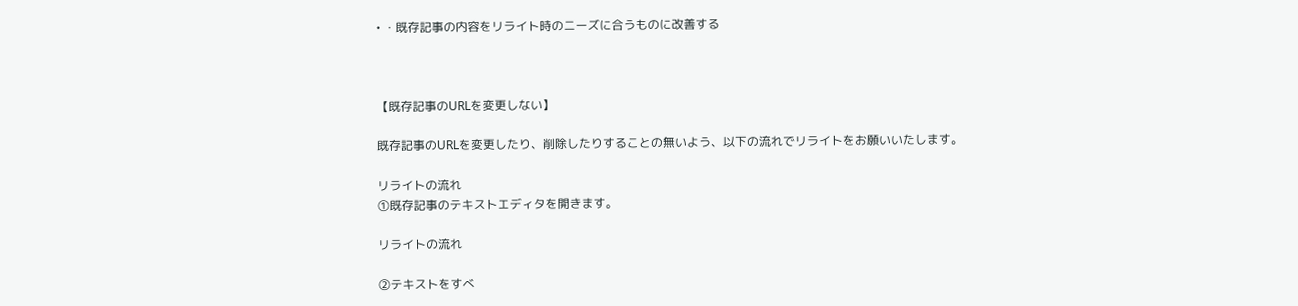• ・既存記事の内容をリライト時のニーズに合うものに改善する



【既存記事のURLを変更しない】

既存記事のURLを変更したり、削除したりすることの無いよう、以下の流れでリライトをお願いいたします。

リライトの流れ
①既存記事のテキストエディタを開きます。

リライトの流れ

②テキストをすべ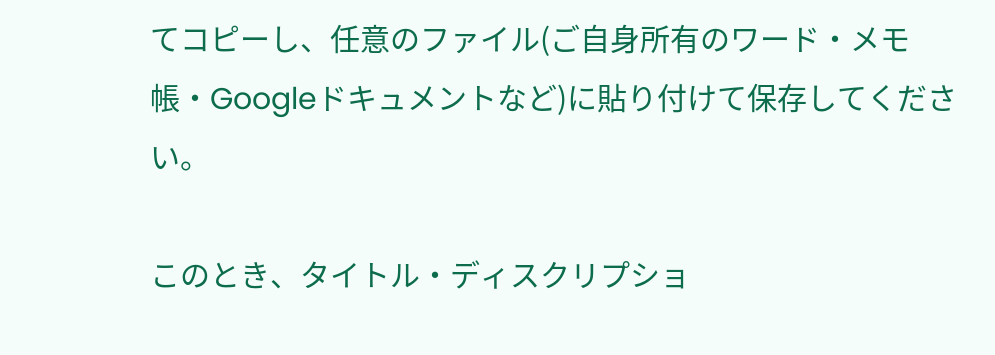てコピーし、任意のファイル(ご自身所有のワード・メモ帳・Googleドキュメントなど)に貼り付けて保存してください。

このとき、タイトル・ディスクリプショ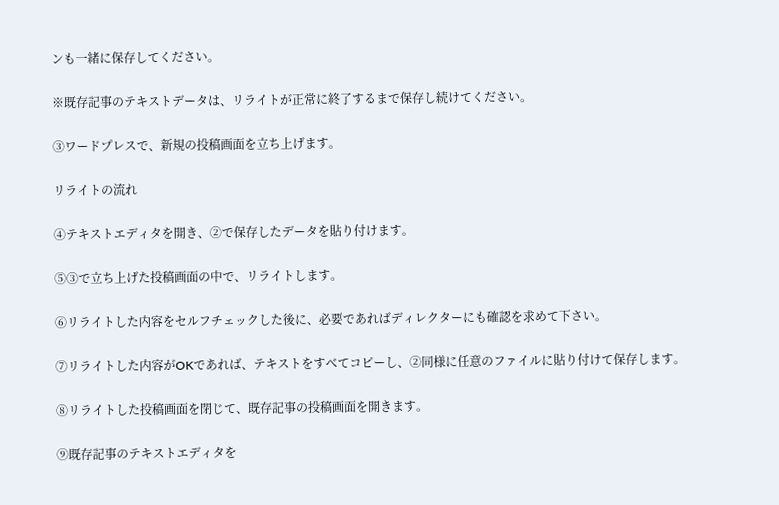ンも一緒に保存してください。

※既存記事のテキストデータは、リライトが正常に終了するまで保存し続けてください。

③ワードプレスで、新規の投稿画面を立ち上げます。

リライトの流れ

④テキストエディタを開き、②で保存したデータを貼り付けます。

⑤③で立ち上げた投稿画面の中で、リライトします。

⑥リライトした内容をセルフチェックした後に、必要であればディレクターにも確認を求めて下さい。

⑦リライトした内容がOKであれば、テキストをすべてコピーし、②同様に任意のファイルに貼り付けて保存します。

⑧リライトした投稿画面を閉じて、既存記事の投稿画面を開きます。

⑨既存記事のテキストエディタを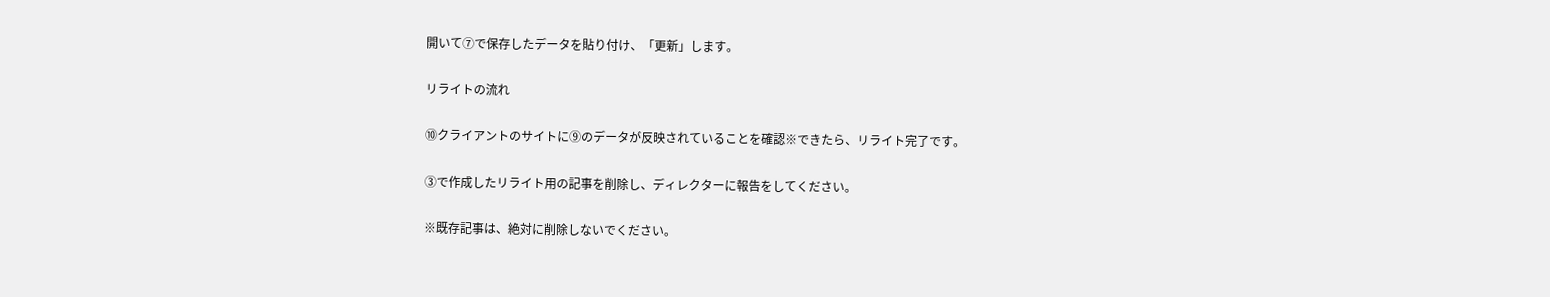開いて⑦で保存したデータを貼り付け、「更新」します。

リライトの流れ

⑩クライアントのサイトに⑨のデータが反映されていることを確認※できたら、リライト完了です。

③で作成したリライト用の記事を削除し、ディレクターに報告をしてください。

※既存記事は、絶対に削除しないでください。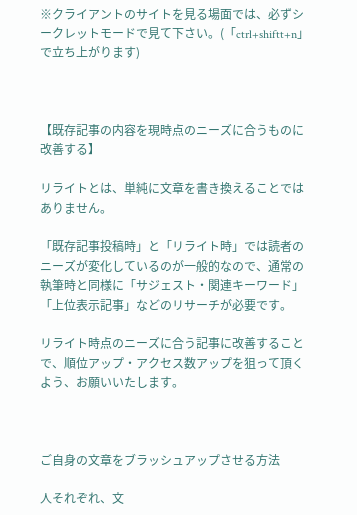※クライアントのサイトを見る場面では、必ずシークレットモードで見て下さい。(「ctrl+shiftt+n」で立ち上がります)



【既存記事の内容を現時点のニーズに合うものに改善する】

リライトとは、単純に文章を書き換えることではありません。

「既存記事投稿時」と「リライト時」では読者のニーズが変化しているのが一般的なので、通常の執筆時と同様に「サジェスト・関連キーワード」「上位表示記事」などのリサーチが必要です。

リライト時点のニーズに合う記事に改善することで、順位アップ・アクセス数アップを狙って頂くよう、お願いいたします。



ご自身の文章をブラッシュアップさせる方法

人それぞれ、文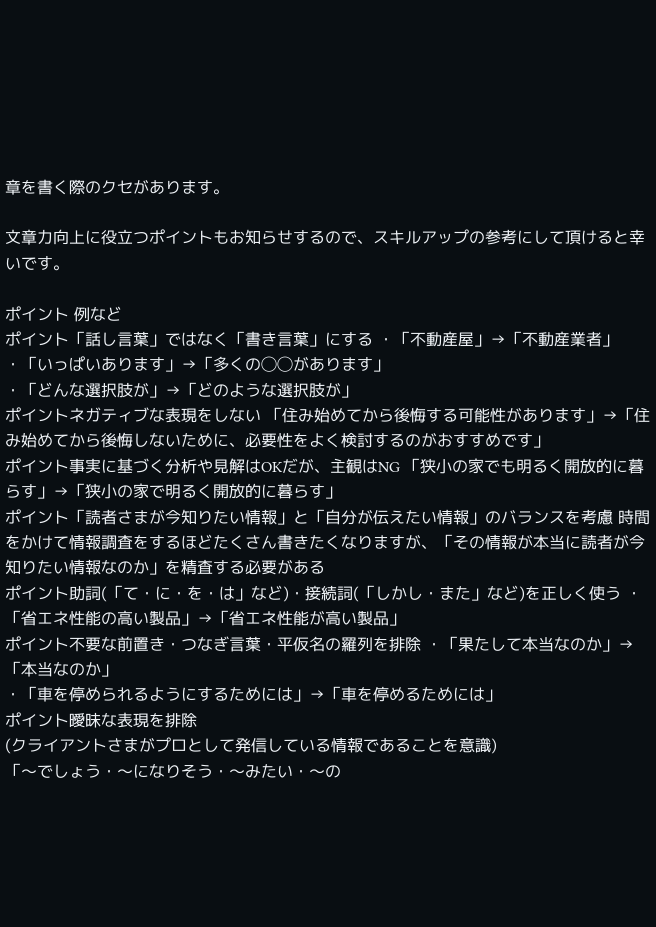章を書く際のクセがあります。

文章力向上に役立つポイントもお知らせするので、スキルアップの参考にして頂けると幸いです。

ポイント 例など
ポイント「話し言葉」ではなく「書き言葉」にする ・「不動産屋」→「不動産業者」
・「いっぱいあります」→「多くの◯◯があります」
・「どんな選択肢が」→「どのような選択肢が」
ポイントネガティブな表現をしない 「住み始めてから後悔する可能性があります」→「住み始めてから後悔しないために、必要性をよく検討するのがおすすめです」
ポイント事実に基づく分析や見解はOKだが、主観はNG 「狭小の家でも明るく開放的に暮らす」→「狭小の家で明るく開放的に暮らす」
ポイント「読者さまが今知りたい情報」と「自分が伝えたい情報」のバランスを考慮 時間をかけて情報調査をするほどたくさん書きたくなりますが、「その情報が本当に読者が今知りたい情報なのか」を精査する必要がある
ポイント助詞(「て・に・を・は」など)・接続詞(「しかし・また」など)を正しく使う ・「省エネ性能の高い製品」→「省エネ性能が高い製品」
ポイント不要な前置き・つなぎ言葉・平仮名の羅列を排除 ・「果たして本当なのか」→「本当なのか」
・「車を停められるようにするためには」→「車を停めるためには」
ポイント曖昧な表現を排除
(クライアントさまがプロとして発信している情報であることを意識)
「〜でしょう・〜になりそう・〜みたい・〜の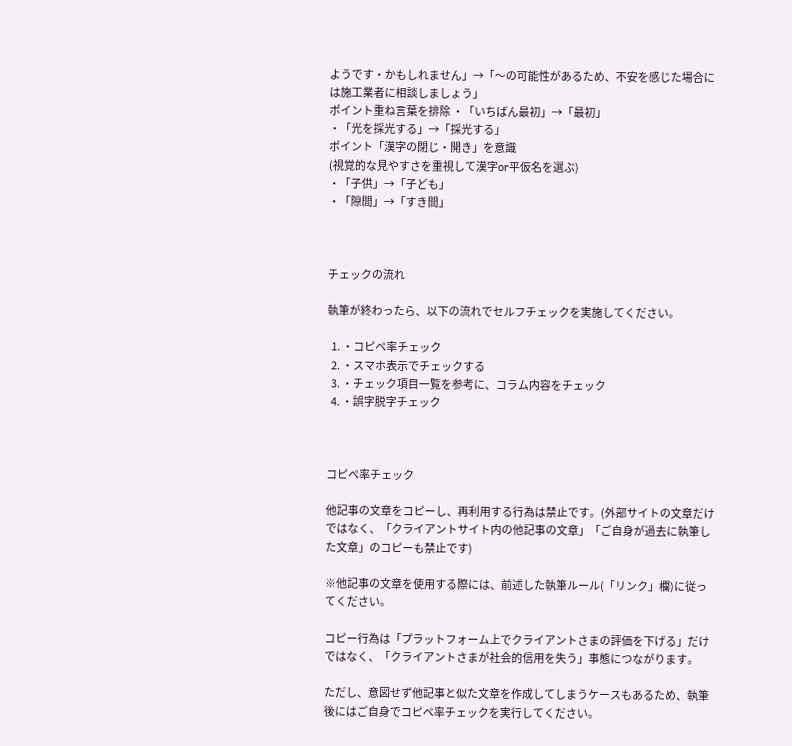ようです・かもしれません」→「〜の可能性があるため、不安を感じた場合には施工業者に相談しましょう」
ポイント重ね言葉を排除 ・「いちばん最初」→「最初」
・「光を採光する」→「採光する」
ポイント「漢字の閉じ・開き」を意識
(視覚的な見やすさを重視して漢字or平仮名を選ぶ)
・「子供」→「子ども」
・「隙間」→「すき間」



チェックの流れ

執筆が終わったら、以下の流れでセルフチェックを実施してください。

  1. ・コピペ率チェック
  2. ・スマホ表示でチェックする
  3. ・チェック項目一覧を参考に、コラム内容をチェック
  4. ・誤字脱字チェック



コピペ率チェック

他記事の文章をコピーし、再利用する行為は禁止です。(外部サイトの文章だけではなく、「クライアントサイト内の他記事の文章」「ご自身が過去に執筆した文章」のコピーも禁止です)

※他記事の文章を使用する際には、前述した執筆ルール(「リンク」欄)に従ってください。

コピー行為は「プラットフォーム上でクライアントさまの評価を下げる」だけではなく、「クライアントさまが社会的信用を失う」事態につながります。

ただし、意図せず他記事と似た文章を作成してしまうケースもあるため、執筆後にはご自身でコピペ率チェックを実行してください。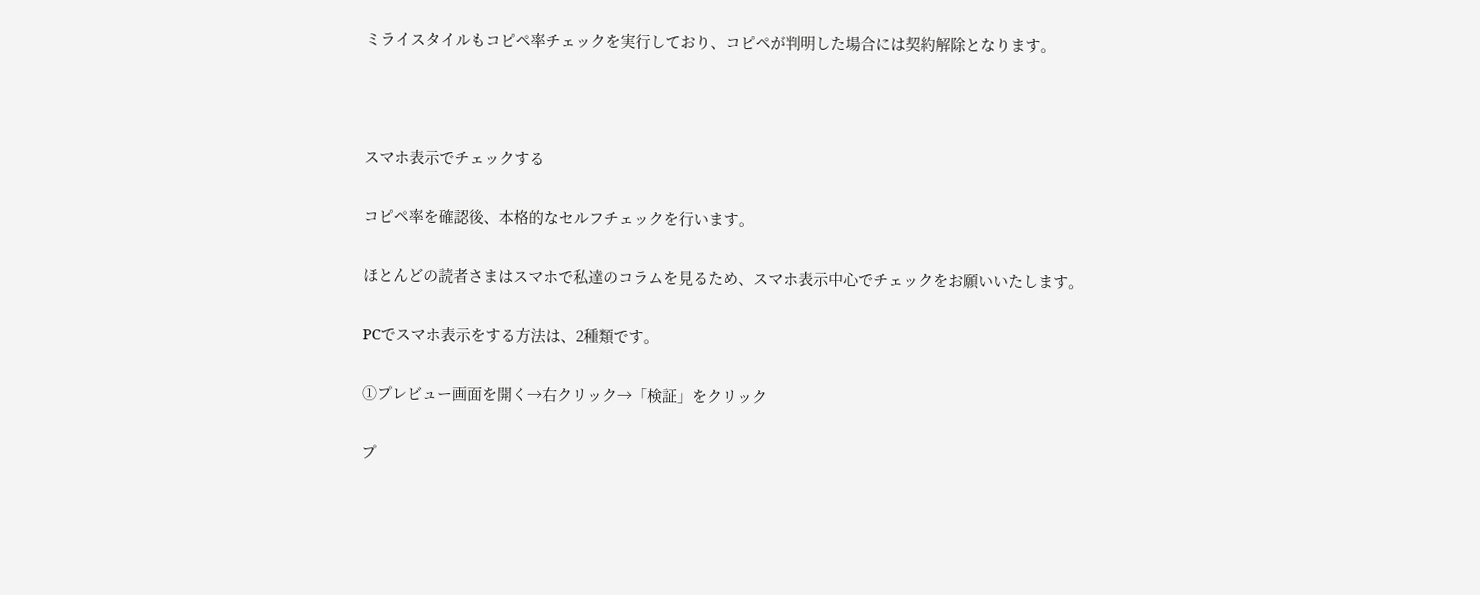ミライスタイルもコピペ率チェックを実行しており、コピペが判明した場合には契約解除となります。



スマホ表示でチェックする

コピペ率を確認後、本格的なセルフチェックを行います。

ほとんどの読者さまはスマホで私達のコラムを見るため、スマホ表示中心でチェックをお願いいたします。

PCでスマホ表示をする方法は、2種類です。

①プレビュー画面を開く→右クリック→「検証」をクリック

プ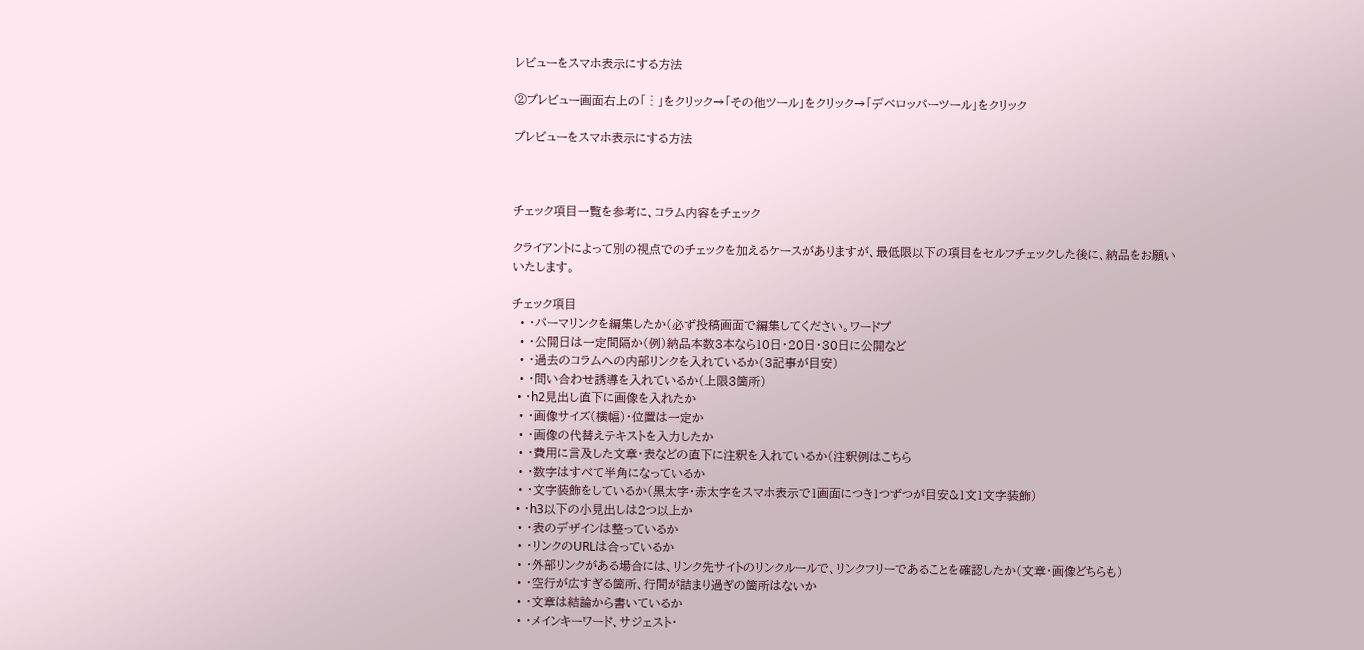レビューをスマホ表示にする方法

②プレビュー画面右上の「︙」をクリック→「その他ツール」をクリック→「デベロッパーツール」をクリック

プレビューをスマホ表示にする方法



チェック項目一覧を参考に、コラム内容をチェック

クライアントによって別の視点でのチェックを加えるケースがありますが、最低限以下の項目をセルフチェックした後に、納品をお願いいたします。

チェック項目
  • ・パーマリンクを編集したか(必ず投稿画面で編集してください。ワードプ
  • ・公開日は一定間隔か(例)納品本数3本なら10日・20日・30日に公開など
  • ・過去のコラムへの内部リンクを入れているか(3記事が目安)
  • ・問い合わせ誘導を入れているか(上限3箇所)
  • ・h2見出し直下に画像を入れたか
  • ・画像サイズ(横幅)・位置は一定か
  • ・画像の代替えテキストを入力したか
  • ・費用に言及した文章・表などの直下に注釈を入れているか(注釈例はこちら
  • ・数字はすべて半角になっているか
  • ・文字装飾をしているか(黒太字・赤太字をスマホ表示で1画面につき1つずつが目安&1文1文字装飾)
  • ・h3以下の小見出しは2つ以上か
  • ・表のデザインは整っているか
  • ・リンクのURLは合っているか
  • ・外部リンクがある場合には、リンク先サイトのリンクルールで、リンクフリーであることを確認したか(文章・画像どちらも)
  • ・空行が広すぎる箇所、行間が詰まり過ぎの箇所はないか
  • ・文章は結論から書いているか
  • ・メインキーワード、サジェスト・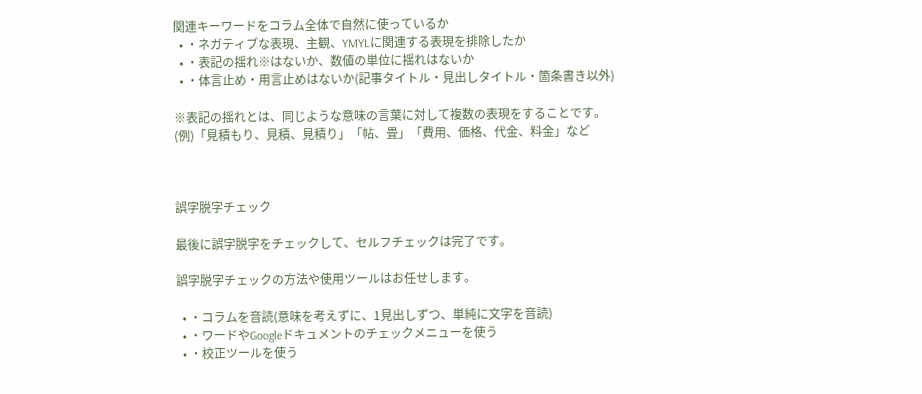関連キーワードをコラム全体で自然に使っているか
  • ・ネガティブな表現、主観、YMYLに関連する表現を排除したか
  • ・表記の揺れ※はないか、数値の単位に揺れはないか
  • ・体言止め・用言止めはないか(記事タイトル・見出しタイトル・箇条書き以外)

※表記の揺れとは、同じような意味の言葉に対して複数の表現をすることです。(例)「見積もり、見積、見積り」「帖、畳」「費用、価格、代金、料金」など



誤字脱字チェック

最後に誤字脱字をチェックして、セルフチェックは完了です。

誤字脱字チェックの方法や使用ツールはお任せします。

  • ・コラムを音読(意味を考えずに、1見出しずつ、単純に文字を音読)
  • ・ワードやGoogleドキュメントのチェックメニューを使う
  • ・校正ツールを使う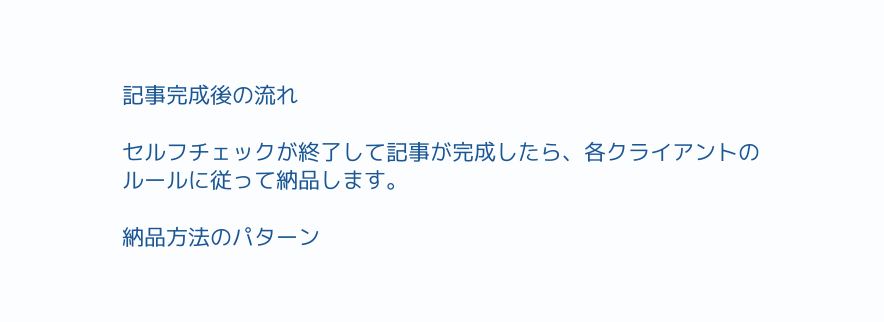記事完成後の流れ

セルフチェックが終了して記事が完成したら、各クライアントのルールに従って納品します。

納品方法のパターン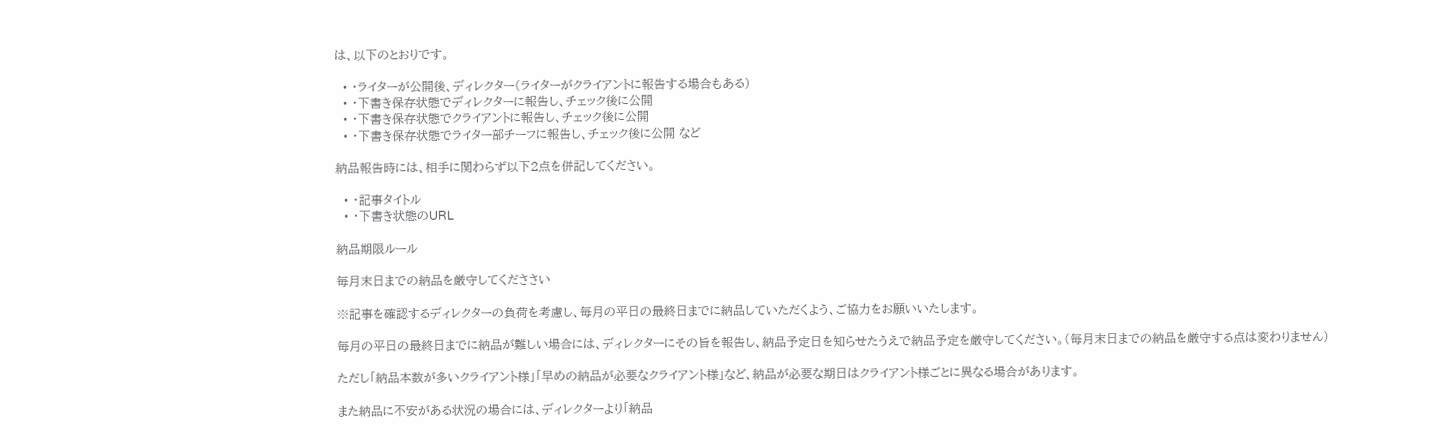は、以下のとおりです。

  • ・ライターが公開後、ディレクター(ライターがクライアントに報告する場合もある)
  • ・下書き保存状態でディレクターに報告し、チェック後に公開
  • ・下書き保存状態でクライアントに報告し、チェック後に公開
  • ・下書き保存状態でライター部チーフに報告し、チェック後に公開 など

納品報告時には、相手に関わらず以下2点を併記してください。

  • ・記事タイトル
  • ・下書き状態のURL

納品期限ルール

毎月末日までの納品を厳守してくだささい

※記事を確認するディレクターの負荷を考慮し、毎月の平日の最終日までに納品していただくよう、ご協力をお願いいたします。

毎月の平日の最終日までに納品が難しい場合には、ディレクターにその旨を報告し、納品予定日を知らせたうえで納品予定を厳守してください。(毎月末日までの納品を厳守する点は変わりません)

ただし「納品本数が多いクライアント様」「早めの納品が必要なクライアント様」など、納品が必要な期日はクライアント様ごとに異なる場合があります。

また納品に不安がある状況の場合には、ディレクターより「納品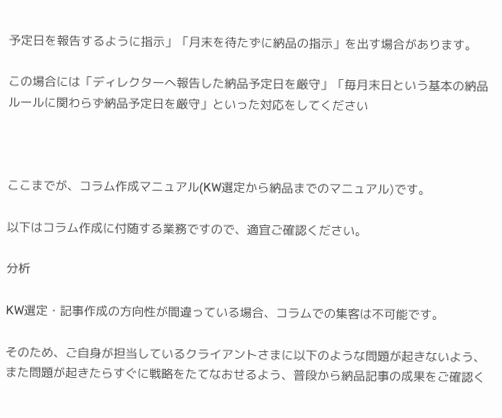予定日を報告するように指示」「月末を待たずに納品の指示」を出す場合があります。

この場合には「ディレクターへ報告した納品予定日を厳守」「毎月末日という基本の納品ルールに関わらず納品予定日を厳守」といった対応をしてください



ここまでが、コラム作成マニュアル(KW選定から納品までのマニュアル)です。

以下はコラム作成に付随する業務ですので、適宜ご確認ください。

分析

KW選定・記事作成の方向性が間違っている場合、コラムでの集客は不可能です。

そのため、ご自身が担当しているクライアントさまに以下のような問題が起きないよう、また問題が起きたらすぐに戦略をたてなおせるよう、普段から納品記事の成果をご確認く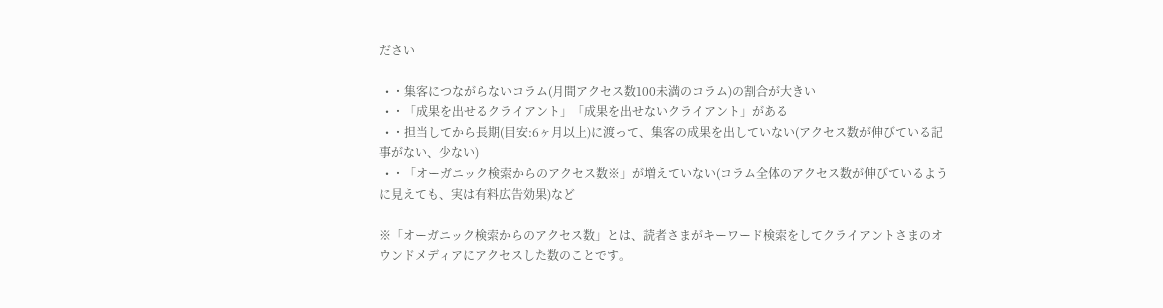ださい

  • ・集客につながらないコラム(月間アクセス数100未満のコラム)の割合が大きい
  • ・「成果を出せるクライアント」「成果を出せないクライアント」がある
  • ・担当してから長期(目安:6ヶ月以上)に渡って、集客の成果を出していない(アクセス数が伸びている記事がない、少ない)
  • ・「オーガニック検索からのアクセス数※」が増えていない(コラム全体のアクセス数が伸びているように見えても、実は有料広告効果)など

※「オーガニック検索からのアクセス数」とは、読者さまがキーワード検索をしてクライアントさまのオウンドメディアにアクセスした数のことです。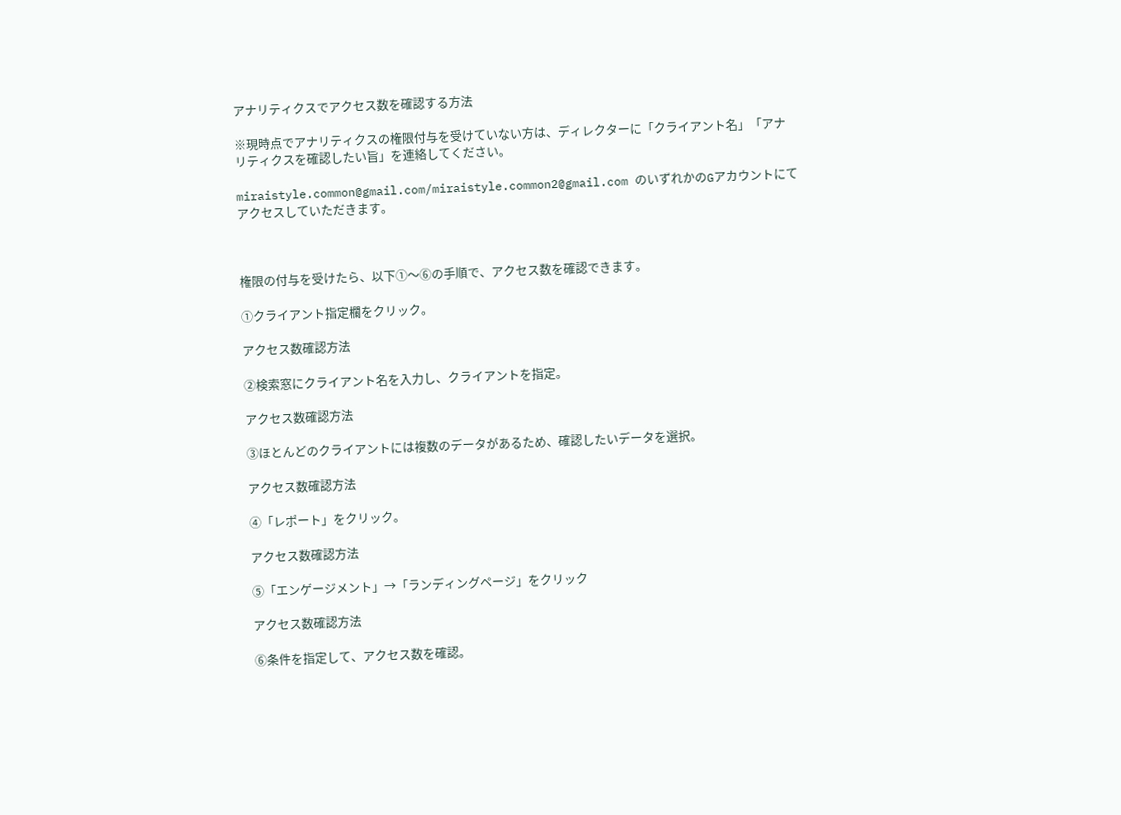アナリティクスでアクセス数を確認する方法

※現時点でアナリティクスの権限付与を受けていない方は、ディレクターに「クライアント名」「アナリティクスを確認したい旨」を連絡してください。

miraistyle.common@gmail.com/miraistyle.common2@gmail.com のいずれかのGアカウントにてアクセスしていただきます。



権限の付与を受けたら、以下①〜⑥の手順で、アクセス数を確認できます。

①クライアント指定欄をクリック。

アクセス数確認方法

②検索窓にクライアント名を入力し、クライアントを指定。

アクセス数確認方法

③ほとんどのクライアントには複数のデータがあるため、確認したいデータを選択。

アクセス数確認方法

④「レポート」をクリック。

アクセス数確認方法

⑤「エンゲージメント」→「ランディングページ」をクリック

アクセス数確認方法

⑥条件を指定して、アクセス数を確認。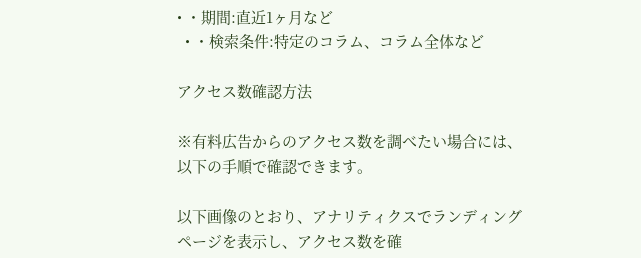• ・期間:直近1ヶ月など
  • ・検索条件:特定のコラム、コラム全体など

アクセス数確認方法

※有料広告からのアクセス数を調べたい場合には、以下の手順で確認できます。

以下画像のとおり、アナリティクスでランディングページを表示し、アクセス数を確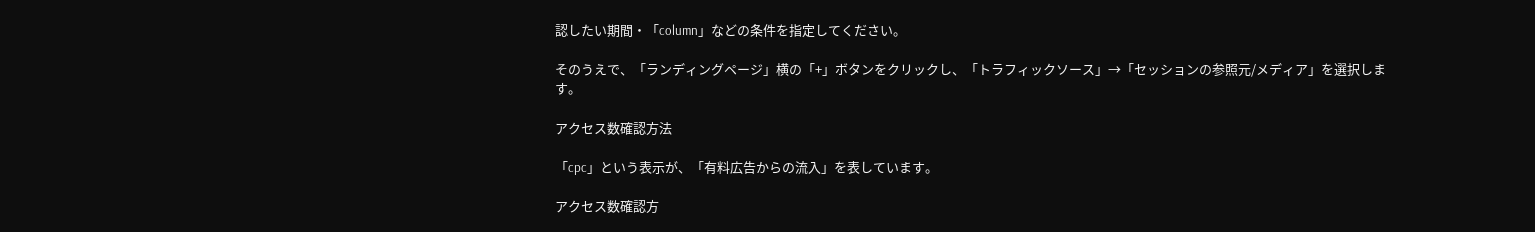認したい期間・「column」などの条件を指定してください。

そのうえで、「ランディングページ」横の「+」ボタンをクリックし、「トラフィックソース」→「セッションの参照元/メディア」を選択します。

アクセス数確認方法

「cpc」という表示が、「有料広告からの流入」を表しています。

アクセス数確認方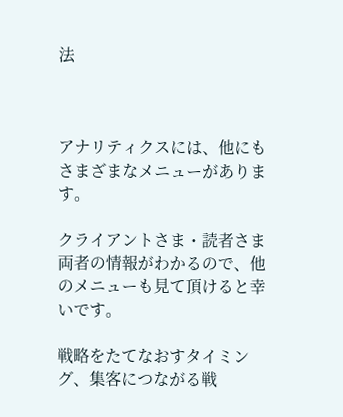法



アナリティクスには、他にもさまざまなメニューがあります。

クライアントさま・読者さま両者の情報がわかるので、他のメニューも見て頂けると幸いです。

戦略をたてなおすタイミング、集客につながる戦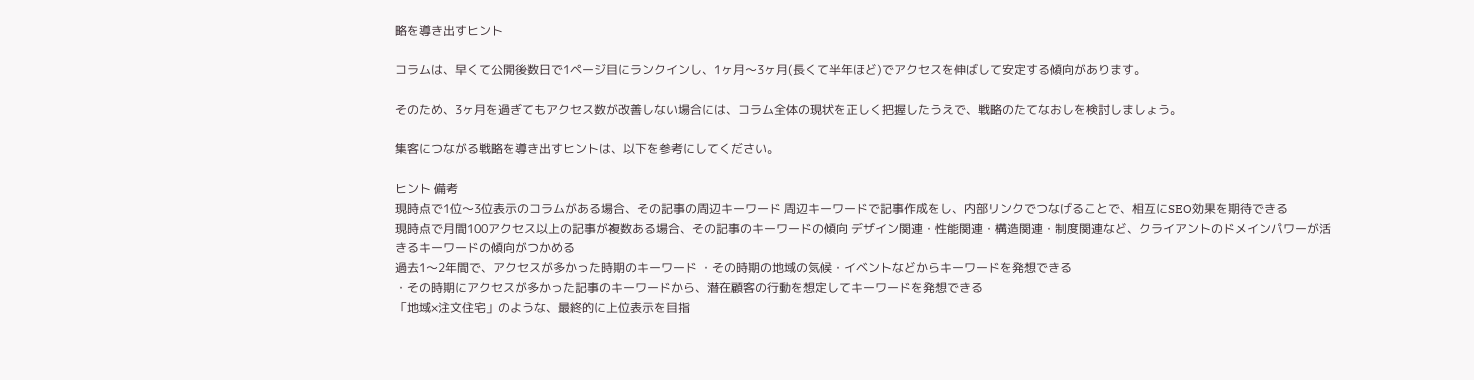略を導き出すヒント

コラムは、早くて公開後数日で1ページ目にランクインし、1ヶ月〜3ヶ月(長くて半年ほど)でアクセスを伸ばして安定する傾向があります。

そのため、3ヶ月を過ぎてもアクセス数が改善しない場合には、コラム全体の現状を正しく把握したうえで、戦略のたてなおしを検討しましょう。

集客につながる戦略を導き出すヒントは、以下を参考にしてください。

ヒント 備考
現時点で1位〜3位表示のコラムがある場合、その記事の周辺キーワード 周辺キーワードで記事作成をし、内部リンクでつなげることで、相互にSEO効果を期待できる
現時点で月間100アクセス以上の記事が複数ある場合、その記事のキーワードの傾向 デザイン関連・性能関連・構造関連・制度関連など、クライアントのドメインパワーが活きるキーワードの傾向がつかめる
過去1〜2年間で、アクセスが多かった時期のキーワード ・その時期の地域の気候・イベントなどからキーワードを発想できる
・その時期にアクセスが多かった記事のキーワードから、潜在顧客の行動を想定してキーワードを発想できる
「地域×注文住宅」のような、最終的に上位表示を目指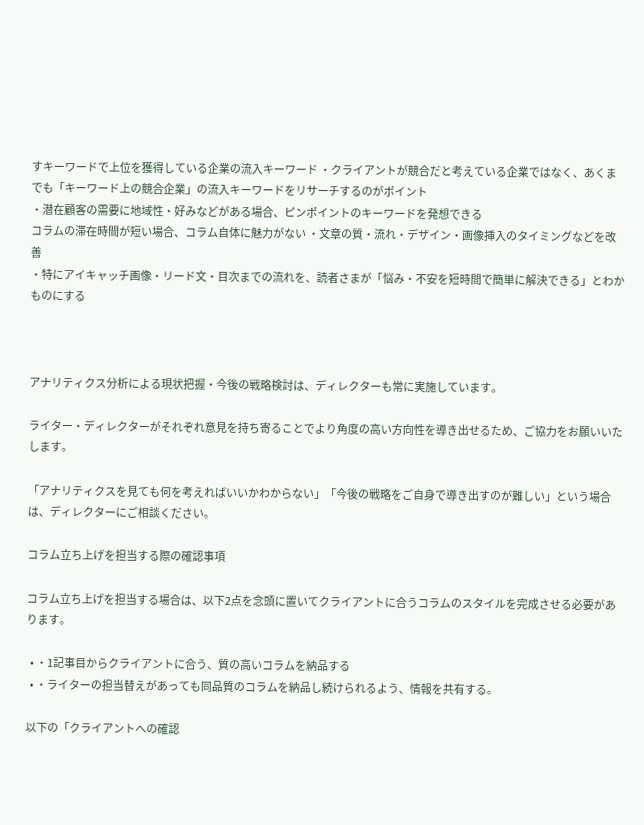すキーワードで上位を獲得している企業の流入キーワード ・クライアントが競合だと考えている企業ではなく、あくまでも「キーワード上の競合企業」の流入キーワードをリサーチするのがポイント
・潜在顧客の需要に地域性・好みなどがある場合、ピンポイントのキーワードを発想できる
コラムの滞在時間が短い場合、コラム自体に魅力がない ・文章の質・流れ・デザイン・画像挿入のタイミングなどを改善
・特にアイキャッチ画像・リード文・目次までの流れを、読者さまが「悩み・不安を短時間で簡単に解決できる」とわかものにする



アナリティクス分析による現状把握・今後の戦略検討は、ディレクターも常に実施しています。

ライター・ディレクターがそれぞれ意見を持ち寄ることでより角度の高い方向性を導き出せるため、ご協力をお願いいたします。

「アナリティクスを見ても何を考えればいいかわからない」「今後の戦略をご自身で導き出すのが難しい」という場合は、ディレクターにご相談ください。

コラム立ち上げを担当する際の確認事項

コラム立ち上げを担当する場合は、以下2点を念頭に置いてクライアントに合うコラムのスタイルを完成させる必要があります。

  • ・1記事目からクライアントに合う、質の高いコラムを納品する
  • ・ライターの担当替えがあっても同品質のコラムを納品し続けられるよう、情報を共有する。

以下の「クライアントへの確認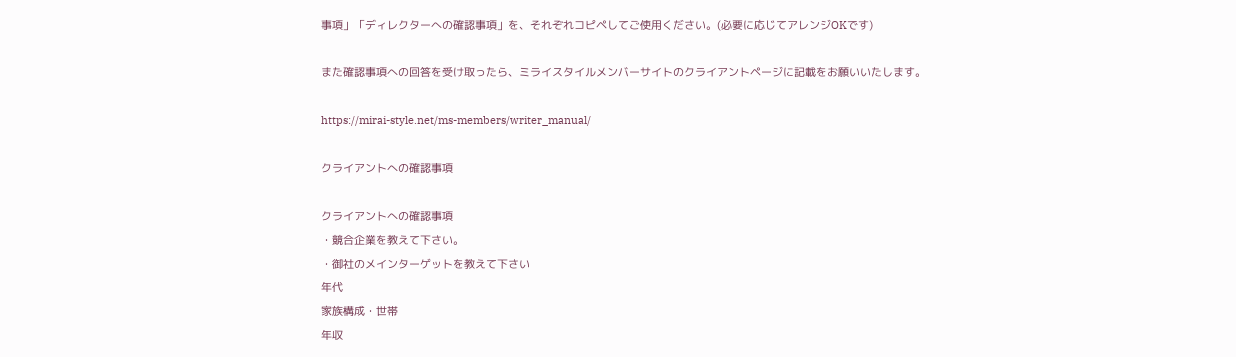事項」「ディレクターへの確認事項」を、それぞれコピペしてご使用ください。(必要に応じてアレンジOKです)

また確認事項への回答を受け取ったら、ミライスタイルメンバーサイトのクライアントページに記載をお願いいたします。

https://mirai-style.net/ms-members/writer_manual/

クライアントへの確認事項

クライアントへの確認事項
・競合企業を教えて下さい。
・御社のメインターゲットを教えて下さい
年代
家族構成・世帯
年収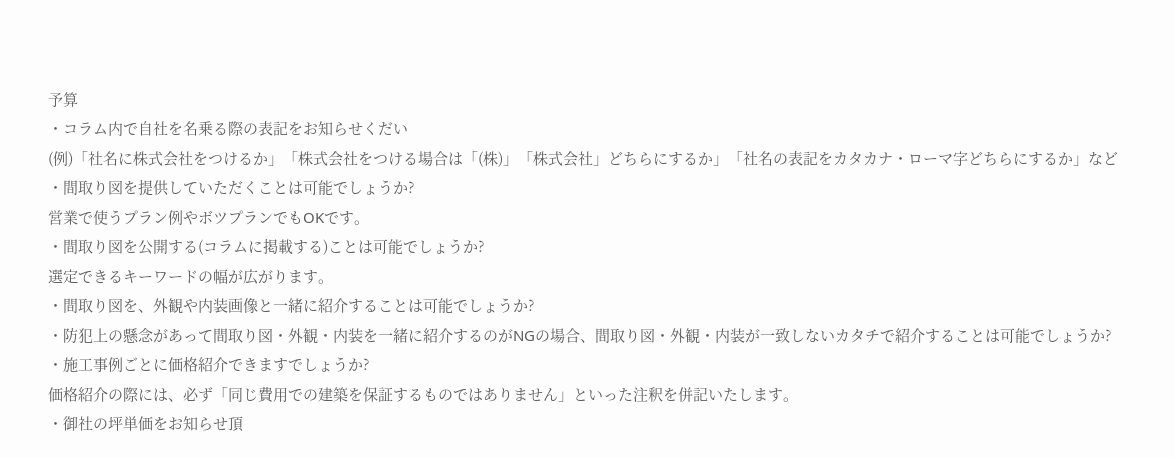予算
・コラム内で自社を名乗る際の表記をお知らせくだい
(例)「社名に株式会社をつけるか」「株式会社をつける場合は「(株)」「株式会社」どちらにするか」「社名の表記をカタカナ・ローマ字どちらにするか」など
・間取り図を提供していただくことは可能でしょうか?
営業で使うプラン例やボツプランでもOKです。
・間取り図を公開する(コラムに掲載する)ことは可能でしょうか?
選定できるキーワードの幅が広がります。
・間取り図を、外観や内装画像と一緒に紹介することは可能でしょうか?
・防犯上の懸念があって間取り図・外観・内装を一緒に紹介するのがNGの場合、間取り図・外観・内装が一致しないカタチで紹介することは可能でしょうか?
・施工事例ごとに価格紹介できますでしょうか?
価格紹介の際には、必ず「同じ費用での建築を保証するものではありません」といった注釈を併記いたします。
・御社の坪単価をお知らせ頂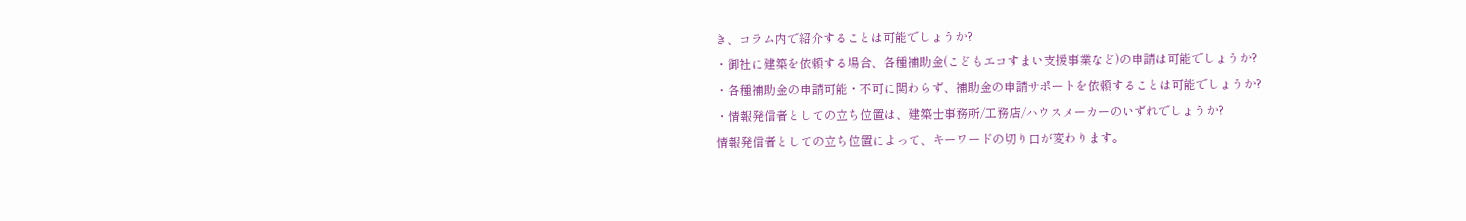き、コラム内で紹介することは可能でしょうか?
・御社に建築を依頼する場合、各種補助金(こどもエコすまい支援事業など)の申請は可能でしょうか?
・各種補助金の申請可能・不可に関わらず、補助金の申請サポートを依頼することは可能でしょうか?
・情報発信者としての立ち位置は、建築士事務所/工務店/ハウスメーカーのいずれでしょうか?
情報発信者としての立ち位置によって、キーワードの切り口が変わります。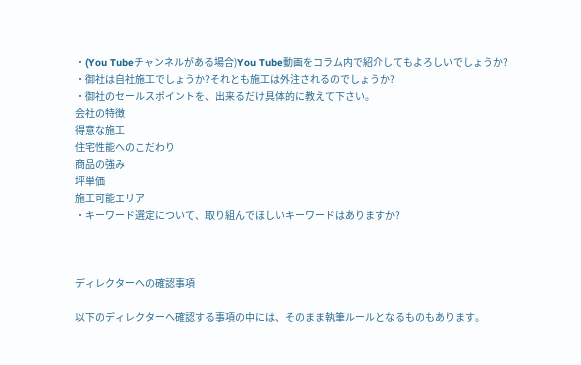・(You Tubeチャンネルがある場合)You Tube動画をコラム内で紹介してもよろしいでしょうか?
・御社は自社施工でしょうか?それとも施工は外注されるのでしょうか?
・御社のセールスポイントを、出来るだけ具体的に教えて下さい。
会社の特徴
得意な施工
住宅性能へのこだわり
商品の強み
坪単価
施工可能エリア
・キーワード選定について、取り組んでほしいキーワードはありますか?



ディレクターへの確認事項

以下のディレクターへ確認する事項の中には、そのまま執筆ルールとなるものもあります。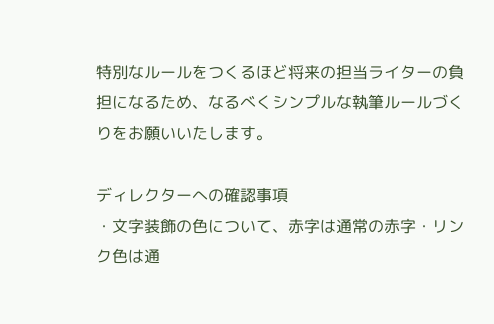特別なルールをつくるほど将来の担当ライターの負担になるため、なるべくシンプルな執筆ルールづくりをお願いいたします。

ディレクターへの確認事項
・文字装飾の色について、赤字は通常の赤字・リンク色は通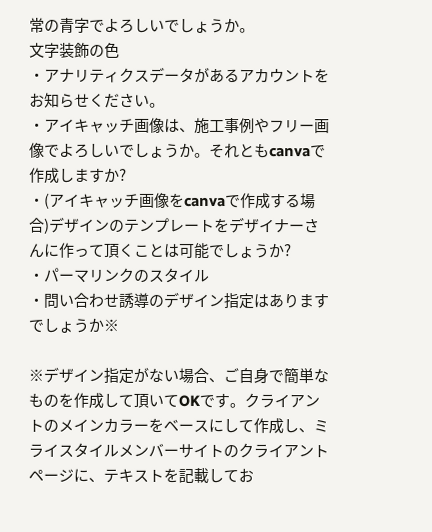常の青字でよろしいでしょうか。
文字装飾の色
・アナリティクスデータがあるアカウントをお知らせください。
・アイキャッチ画像は、施工事例やフリー画像でよろしいでしょうか。それともcanvaで作成しますか?
・(アイキャッチ画像をcanvaで作成する場合)デザインのテンプレートをデザイナーさんに作って頂くことは可能でしょうか?
・パーマリンクのスタイル
・問い合わせ誘導のデザイン指定はありますでしょうか※

※デザイン指定がない場合、ご自身で簡単なものを作成して頂いてOKです。クライアントのメインカラーをベースにして作成し、ミライスタイルメンバーサイトのクライアントページに、テキストを記載してお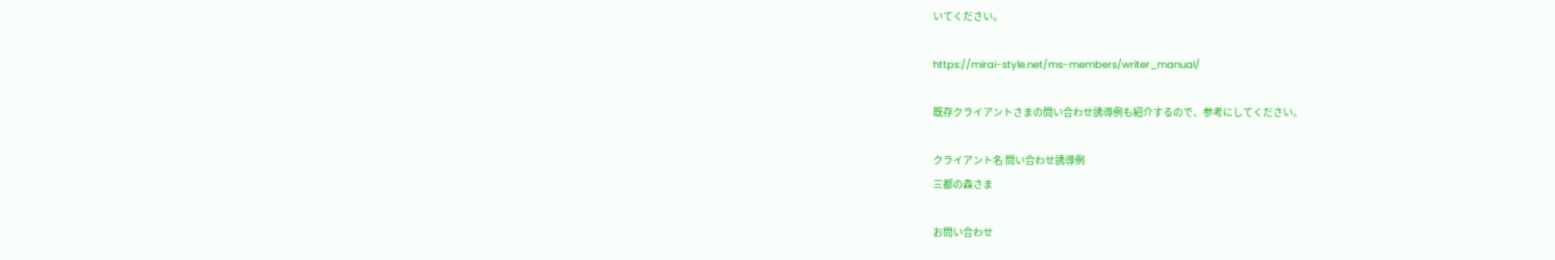いてください。

https://mirai-style.net/ms-members/writer_manual/

既存クライアントさまの問い合わせ誘導例も紹介するので、参考にしてください。

クライアント名 問い合わせ誘導例
三都の森さま

お問い合わせ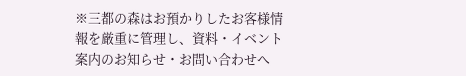※三都の森はお預かりしたお客様情報を厳重に管理し、資料・イベント案内のお知らせ・お問い合わせへ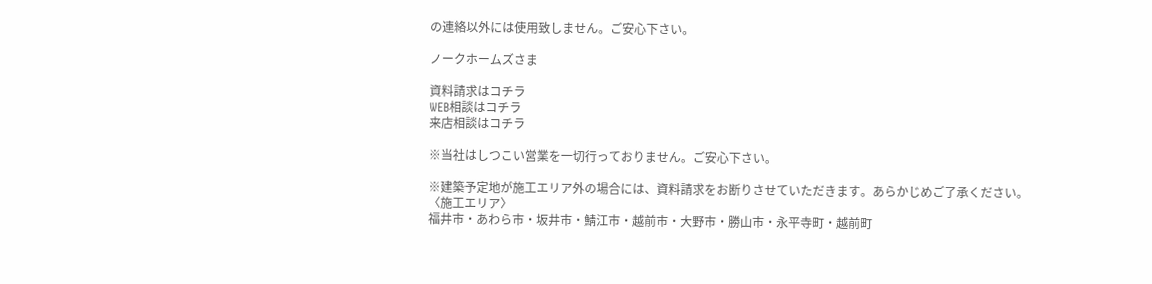の連絡以外には使用致しません。ご安心下さい。

ノークホームズさま

資料請求はコチラ
WEB相談はコチラ
来店相談はコチラ

※当社はしつこい営業を一切行っておりません。ご安心下さい。

※建築予定地が施工エリア外の場合には、資料請求をお断りさせていただきます。あらかじめご了承ください。
〈施工エリア〉
福井市・あわら市・坂井市・鯖江市・越前市・大野市・勝山市・永平寺町・越前町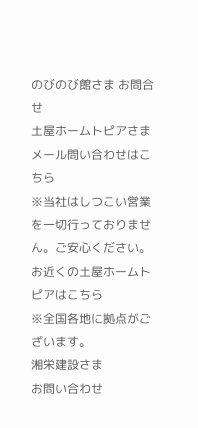のびのび館さま お問合せ
土屋ホームトピアさま
メール問い合わせはこちら
※当社はしつこい営業を一切行っておりません。ご安心ください。
お近くの土屋ホームトピアはこちら
※全国各地に拠点がございます。
湘栄建設さま
お問い合わせ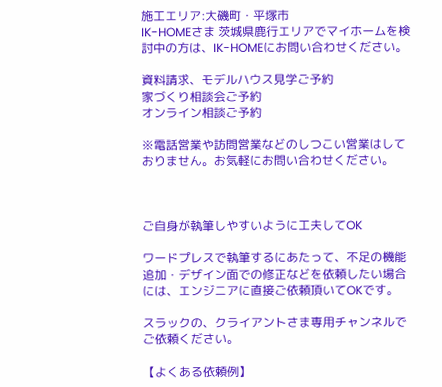施工エリア:大磯町・平塚市
IK-HOMEさま 茨城県鹿行エリアでマイホームを検討中の方は、IK-HOMEにお問い合わせください。

資料請求、モデルハウス見学ご予約
家づくり相談会ご予約
オンライン相談ご予約

※電話営業や訪問営業などのしつこい営業はしておりません。お気軽にお問い合わせください。



ご自身が執筆しやすいように工夫してOK

ワードプレスで執筆するにあたって、不足の機能追加・デザイン面での修正などを依頼したい場合には、エンジニアに直接ご依頼頂いてOKです。

スラックの、クライアントさま専用チャンネルでご依頼ください。

【よくある依頼例】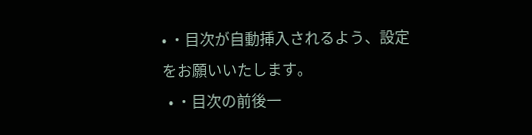• ・目次が自動挿入されるよう、設定をお願いいたします。
  • ・目次の前後一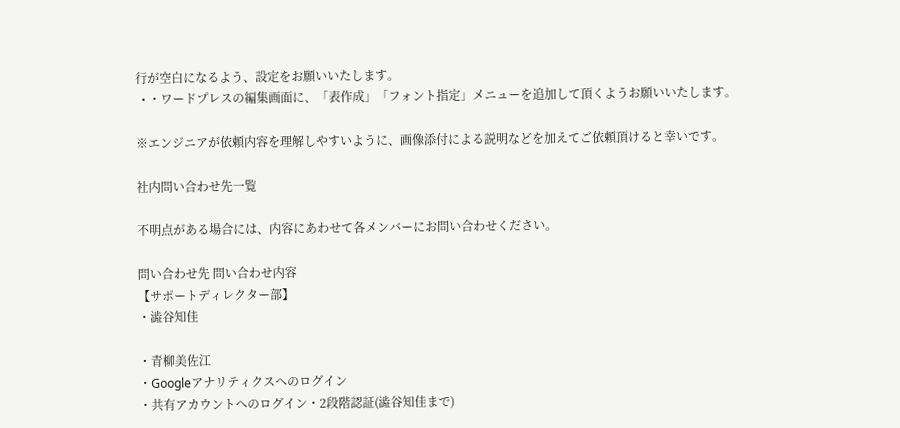行が空白になるよう、設定をお願いいたします。
  • ・ワードプレスの編集画面に、「表作成」「フォント指定」メニューを追加して頂くようお願いいたします。

※エンジニアが依頼内容を理解しやすいように、画像添付による説明などを加えてご依頼頂けると幸いです。

社内問い合わせ先一覧

不明点がある場合には、内容にあわせて各メンバーにお問い合わせください。

問い合わせ先 問い合わせ内容
【サポートディレクター部】
・澁谷知佳

・青柳美佐江
・Googleアナリティクスへのログイン
・共有アカウントへのログイン・2段階認証(澁谷知佳まで)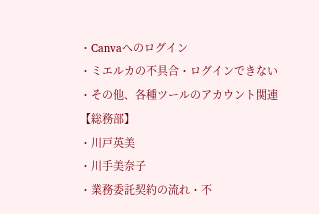・Canvaへのログイン
・ミエルカの不具合・ログインできない
・その他、各種ツールのアカウント関連
【総務部】
・川戸英美
・川手美奈子
・業務委託契約の流れ・不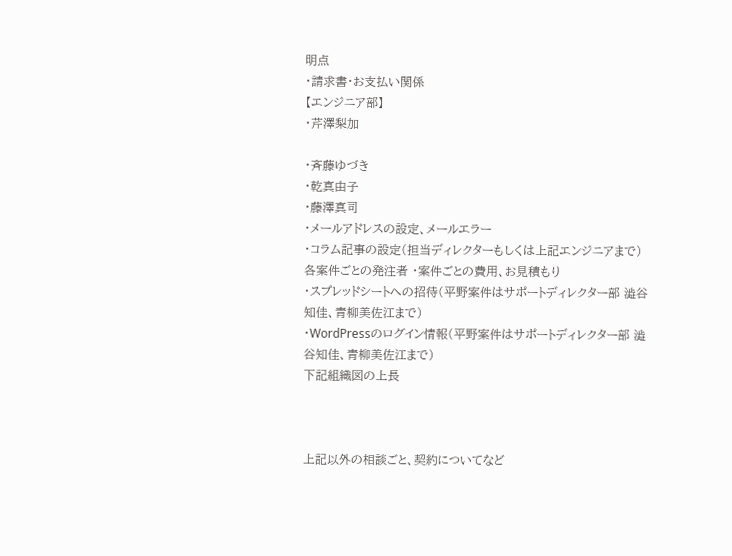明点
・請求書・お支払い関係
【エンジニア部】
・芹澤梨加

・斉藤ゆづき
・乾真由子
・藤澤真司
・メールアドレスの設定、メールエラー
・コラム記事の設定(担当ディレクターもしくは上記エンジニアまで)
各案件ごとの発注者 ・案件ごとの費用、お見積もり
・スプレッドシートへの招待(平野案件はサポートディレクター部 澁谷知佳、青柳美佐江まで)
・WordPressのログイン情報(平野案件はサポートディレクター部 澁谷知佳、青柳美佐江まで)
下記組織図の上長



上記以外の相談ごと、契約についてなど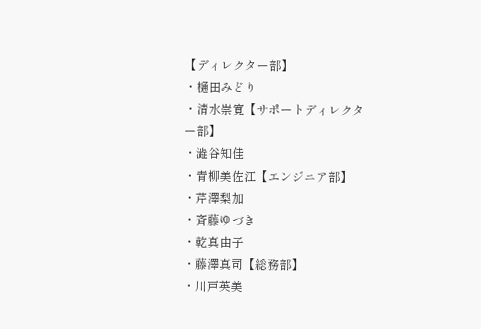【ディレクター部】
・樋田みどり
・清水崇寛【サポートディレクター部】
・澁谷知佳
・青柳美佐江【エンジニア部】
・芹澤梨加
・斉藤ゆづき
・乾真由子
・藤澤真司【総務部】
・川戸英美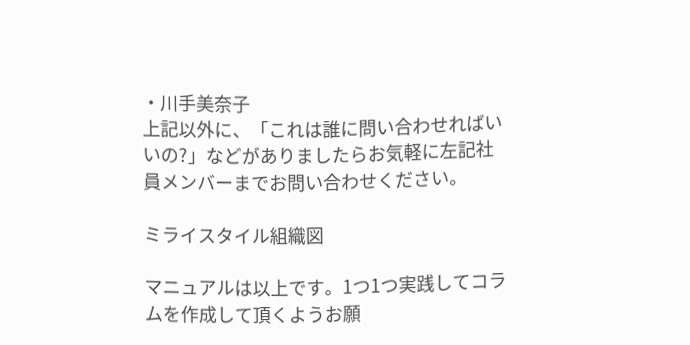・川手美奈子
上記以外に、「これは誰に問い合わせればいいの?」などがありましたらお気軽に左記社員メンバーまでお問い合わせください。

ミライスタイル組織図

マニュアルは以上です。1つ1つ実践してコラムを作成して頂くようお願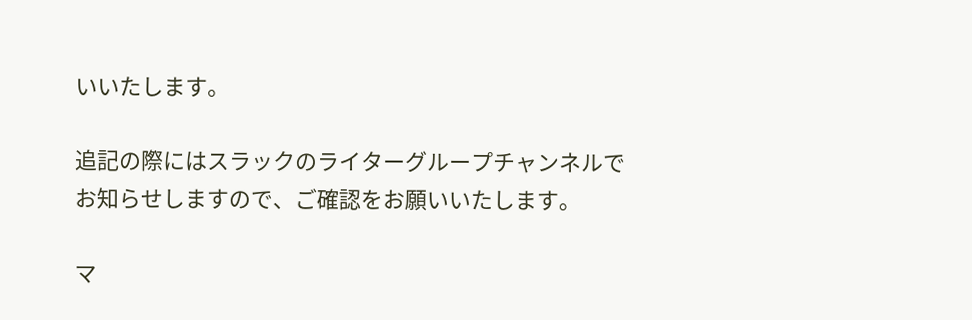いいたします。

追記の際にはスラックのライターグループチャンネルでお知らせしますので、ご確認をお願いいたします。

マ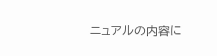ニュアルの内容に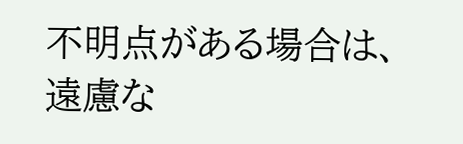不明点がある場合は、遠慮な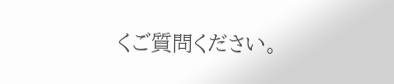くご質問ください。